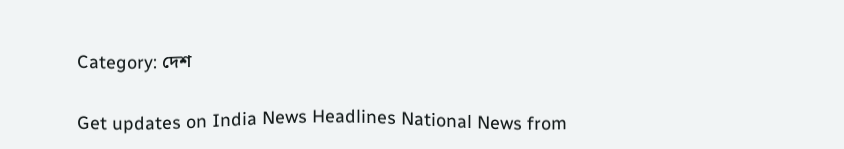Category: দেশ

Get updates on India News Headlines National News from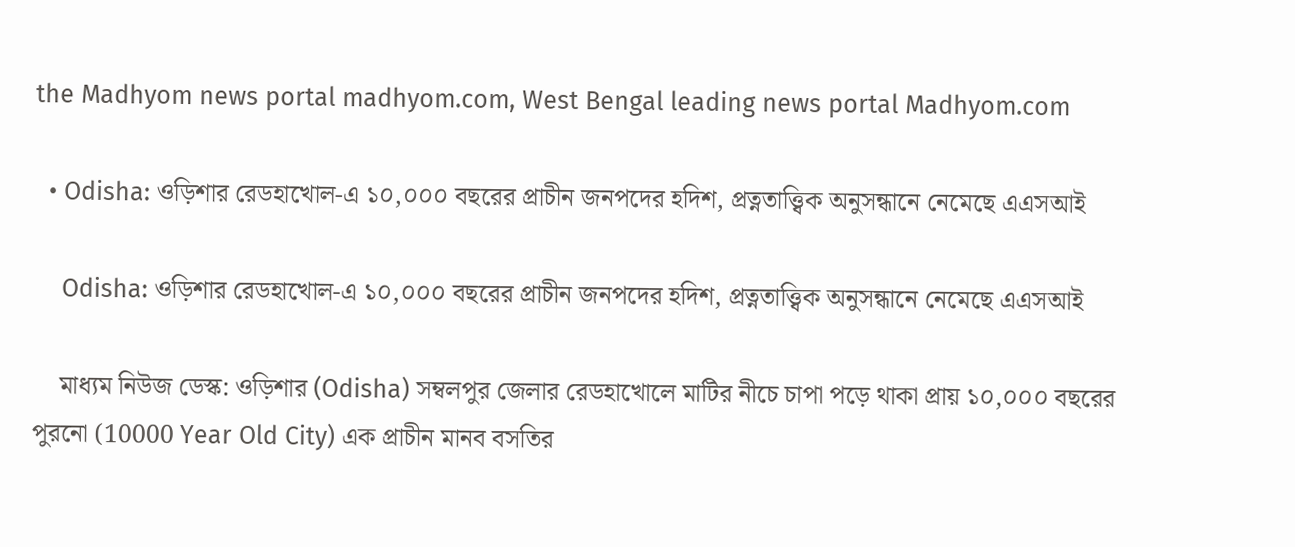the Madhyom news portal madhyom.com, West Bengal leading news portal Madhyom.com

  • Odisha: ওড়িশার রেডহাখোল-এ ১০,০০০ বছরের প্রাচীন জনপদের হদিশ, প্রত্নতাত্ত্বিক অনুসন্ধানে নেমেছে এএসআই

    Odisha: ওড়িশার রেডহাখোল-এ ১০,০০০ বছরের প্রাচীন জনপদের হদিশ, প্রত্নতাত্ত্বিক অনুসন্ধানে নেমেছে এএসআই

    মাধ্যম নিউজ ডেস্ক: ওড়িশার (Odisha) সম্বলপুর জেলার রেডহাখোলে মাটির নীচে চাপা পড়ে থাকা প্রায় ১০,০০০ বছরের পুরনো (10000 Year Old City) এক প্রাচীন মানব বসতির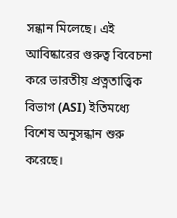সন্ধান মিলেছে। এই আবিষ্কারের গুরুত্ব বিবেচনা করে ভারতীয় প্রত্নতাত্ত্বিক বিভাগ (ASI) ইতিমধ্যে বিশেষ অনুসন্ধান শুরু করেছে।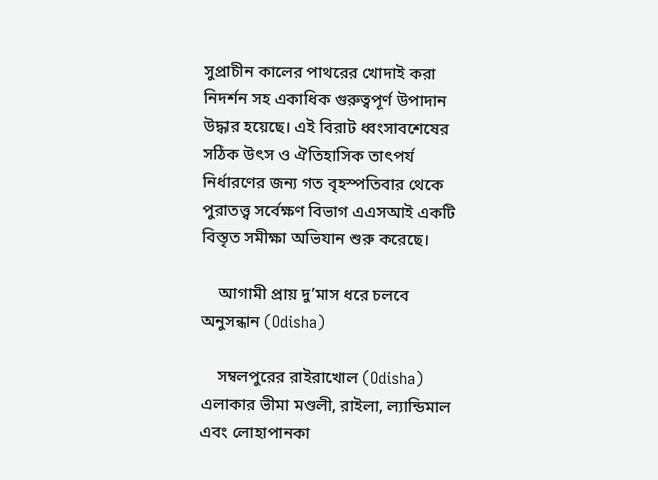সুপ্রাচীন কালের পাথরের খোদাই করা নিদর্শন সহ একাধিক গুরুত্বপূর্ণ উপাদান উদ্ধার হয়েছে। এই বিরাট ধ্বংসাবশেষের সঠিক উৎস ও ঐতিহাসিক তাৎপর্য নির্ধারণের জন্য গত বৃহস্পতিবার থেকে পুরাতত্ত্ব সর্বেক্ষণ বিভাগ এএসআই একটি বিস্তৃত সমীক্ষা অভিযান শুরু করেছে।

    আগামী প্রায় দু’মাস ধরে চলবে অনুসন্ধান (Odisha)

    সম্বলপুরের রাইরাখোল (Odisha) এলাকার ভীমা মণ্ডলী, রাইলা, ল্যান্ডিমাল এবং লোহাপানকা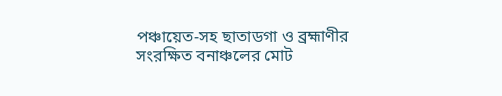পঞ্চায়েত-সহ ছাতাডগা ও ব্রহ্মাণীর সংরক্ষিত বনাঞ্চলের মোট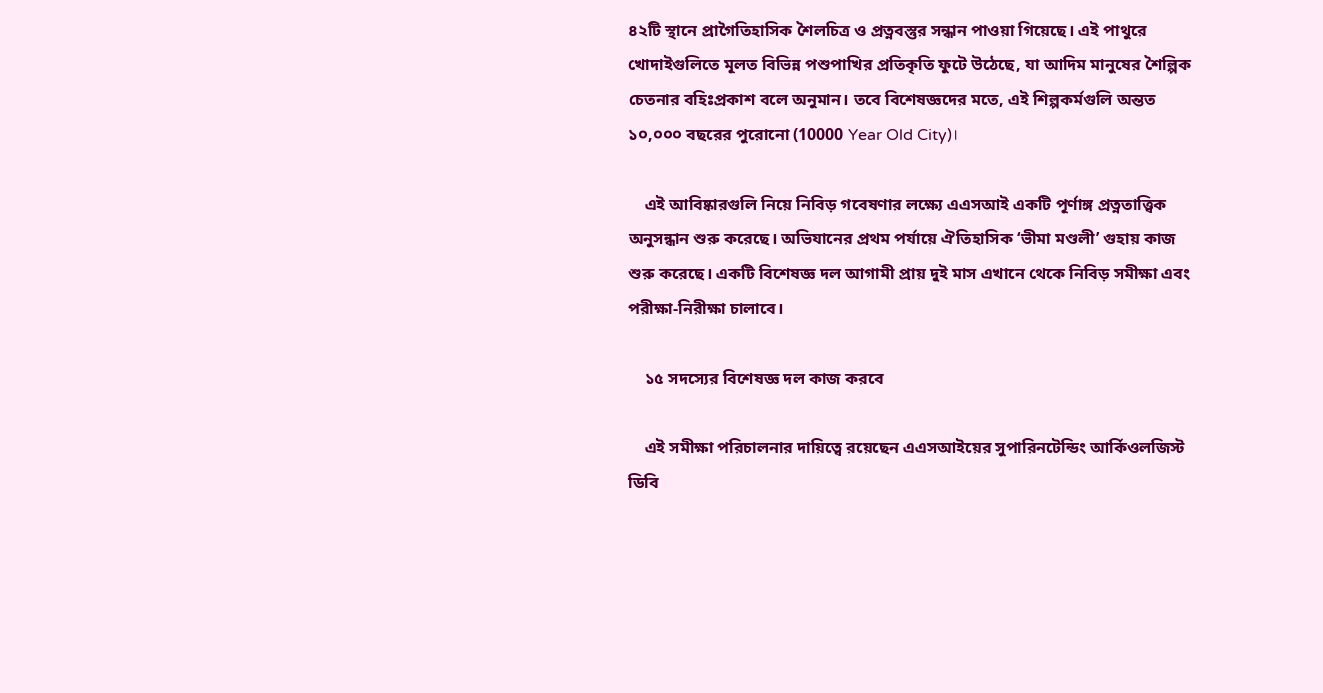৪২টি স্থানে প্রাগৈতিহাসিক শৈলচিত্র ও প্রত্নবস্তুর সন্ধান পাওয়া গিয়েছে। এই পাথুরে খোদাইগুলিতে মূলত বিভিন্ন পশুপাখির প্রতিকৃতি ফুটে উঠেছে, যা আদিম মানুষের শৈল্পিক চেতনার বহিঃপ্রকাশ বলে অনুমান। তবে বিশেষজ্ঞদের মতে, এই শিল্পকর্মগুলি অন্তত ১০,০০০ বছরের পুরোনো (10000 Year Old City)।

    এই আবিষ্কারগুলি নিয়ে নিবিড় গবেষণার লক্ষ্যে এএসআই একটি পূর্ণাঙ্গ প্রত্নতাত্ত্বিক অনুসন্ধান শুরু করেছে। অভিযানের প্রথম পর্যায়ে ঐতিহাসিক ‘ভীমা মণ্ডলী’ গুহায় কাজ শুরু করেছে। একটি বিশেষজ্ঞ দল আগামী প্রায় দুই মাস এখানে থেকে নিবিড় সমীক্ষা এবং পরীক্ষা-নিরীক্ষা চালাবে।

    ১৫ সদস্যের বিশেষজ্ঞ দল কাজ করবে

    এই সমীক্ষা পরিচালনার দায়িত্বে রয়েছেন এএসআইয়ের সুপারিনটেন্ডিং আর্কিওলজিস্ট ডিবি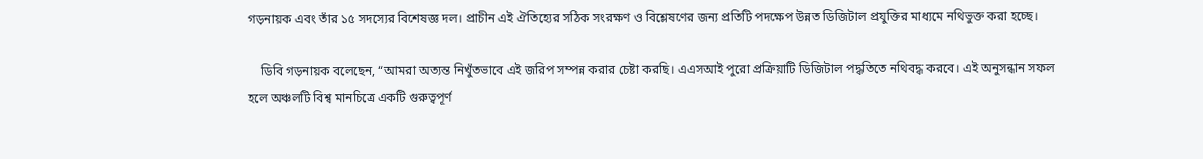গড়নায়ক এবং তাঁর ১৫ সদস্যের বিশেষজ্ঞ দল। প্রাচীন এই ঐতিহ্যের সঠিক সংরক্ষণ ও বিশ্লেষণের জন্য প্রতিটি পদক্ষেপ উন্নত ডিজিটাল প্রযুক্তির মাধ্যমে নথিভুক্ত করা হচ্ছে।

    ডিবি গড়নায়ক বলেছেন, “আমরা অত্যন্ত নিখুঁতভাবে এই জরিপ সম্পন্ন করার চেষ্টা করছি। এএসআই পুরো প্রক্রিয়াটি ডিজিটাল পদ্ধতিতে নথিবদ্ধ করবে। এই অনুসন্ধান সফল হলে অঞ্চলটি বিশ্ব মানচিত্রে একটি গুরুত্বপূর্ণ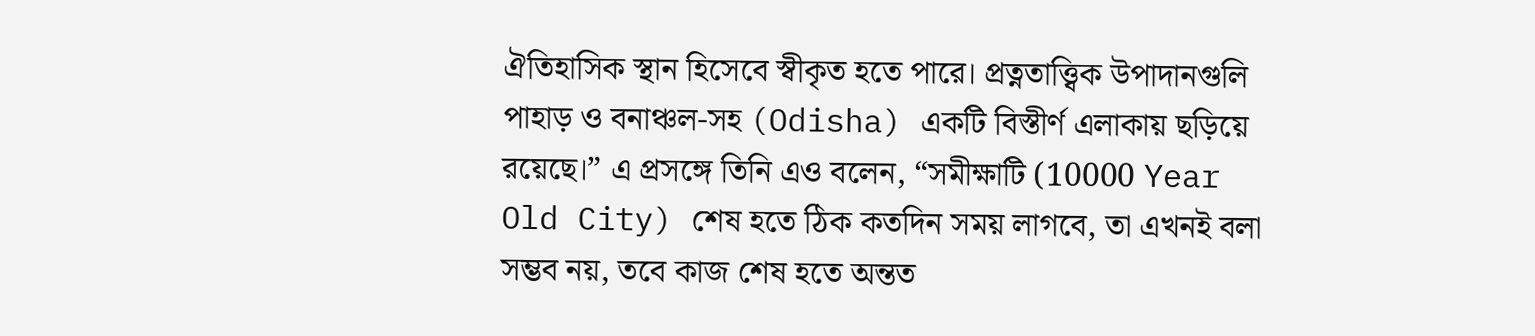ঐতিহাসিক স্থান হিসেবে স্বীকৃত হতে পারে। প্রত্নতাত্ত্বিক উপাদানগুলি পাহাড় ও বনাঞ্চল-সহ (Odisha) একটি বিস্তীর্ণ এলাকায় ছড়িয়ে রয়েছে।” এ প্রসঙ্গে তিনি এও বলেন, “সমীক্ষাটি (10000 Year Old City) শেষ হতে ঠিক কতদিন সময় লাগবে, তা এখনই বলা সম্ভব নয়, তবে কাজ শেষ হতে অন্তত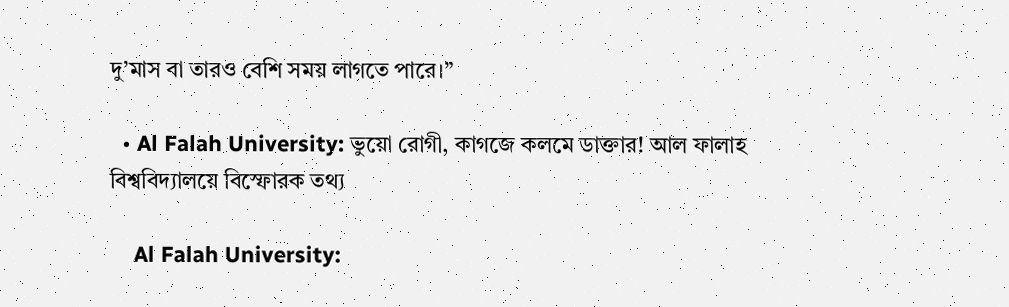দু’মাস বা তারও বেশি সময় লাগতে পারে।”

  • Al Falah University: ভুয়ো রোগী, কাগজে কলমে ডাক্তার! আল ফালাহ বিশ্ববিদ্যালয়ে বিস্ফোরক তথ্য

    Al Falah University: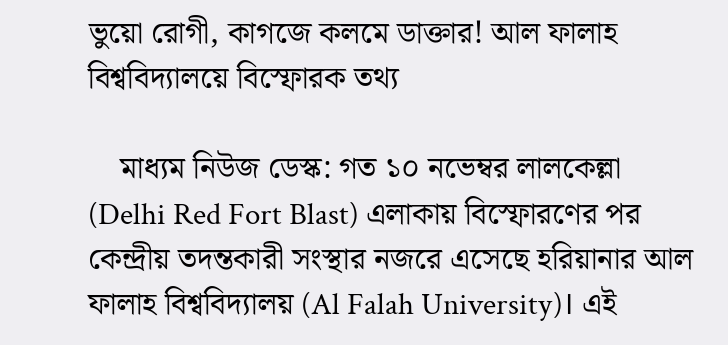ভুয়ো রোগী, কাগজে কলমে ডাক্তার! আল ফালাহ বিশ্ববিদ্যালয়ে বিস্ফোরক তথ্য

    মাধ্যম নিউজ ডেস্ক: গত ১০ নভেম্বর লালকেল্লা (Delhi Red Fort Blast) এলাকায় বিস্ফোরণের পর কেন্দ্রীয় তদন্তকারী সংস্থার নজরে এসেছে হরিয়ানার আল ফালাহ বিশ্ববিদ্যালয় (Al Falah University)। এই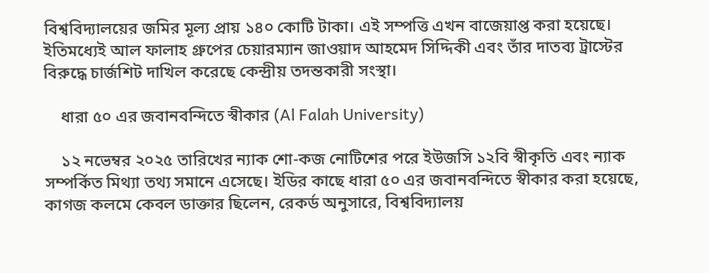বিশ্ববিদ্যালয়ের জমির মূল্য প্রায় ১৪০ কোটি টাকা। এই সম্পত্তি এখন বাজেয়াপ্ত করা হয়েছে। ইতিমধ্যেই আল ফালাহ গ্রুপের চেয়ারম্যান জাওয়াদ আহমেদ সিদ্দিকী এবং তাঁর দাতব্য ট্রাস্টের বিরুদ্ধে চার্জশিট দাখিল করেছে কেন্দ্রীয় তদন্তকারী সংস্থা।

    ধারা ৫০ এর জবানবন্দিতে স্বীকার (Al Falah University)

    ১২ নভেম্বর ২০২৫ তারিখের ন্যাক শো-কজ নোটিশের পরে ইউজসি ১২বি স্বীকৃতি এবং ন্যাক সম্পর্কিত মিথ্যা তথ্য সমানে এসেছে। ইডির কাছে ধারা ৫০ এর জবানবন্দিতে স্বীকার করা হয়েছে, কাগজ কলমে কেবল ডাক্তার ছিলেন, রেকর্ড অনুসারে, বিশ্ববিদ্যালয়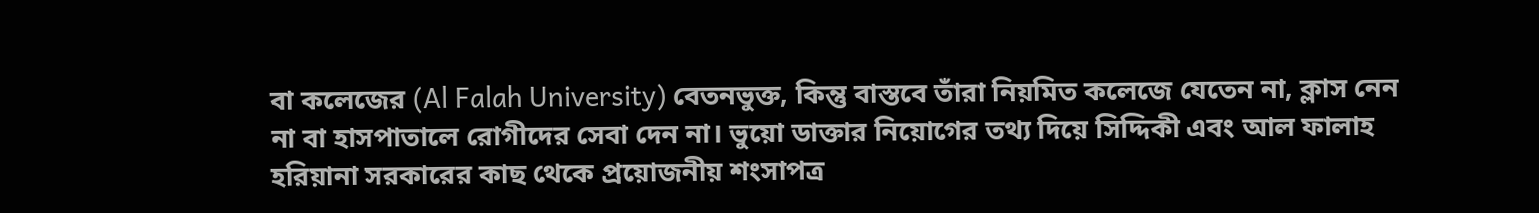বা কলেজের (Al Falah University) বেতনভুক্ত, কিন্তু বাস্তবে তাঁরা নিয়মিত কলেজে যেতেন না, ক্লাস নেন না বা হাসপাতালে রোগীদের সেবা দেন না। ভুয়ো ডাক্তার নিয়োগের তথ্য দিয়ে সিদ্দিকী এবং আল ফালাহ হরিয়ানা সরকারের কাছ থেকে প্রয়োজনীয় শংসাপত্র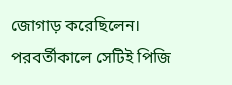জোগাড় করেছিলেন। পরবর্তীকালে সেটিই পিজি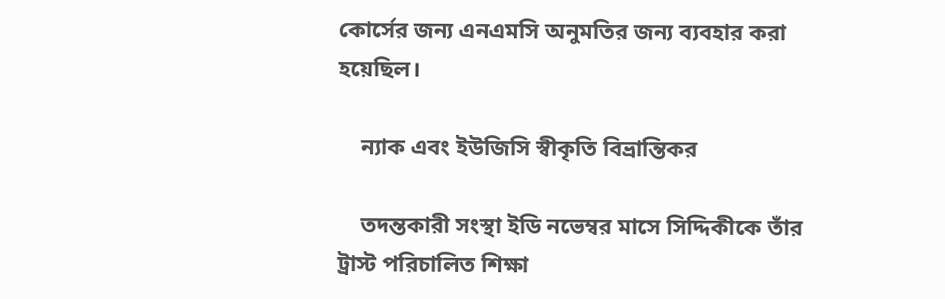কোর্সের জন্য এনএমসি অনুমতির জন্য ব্যবহার করা হয়েছিল।

    ন্যাক এবং ইউজিসি স্বীকৃতি বিভ্রান্তিকর

    তদন্তকারী সংস্থা ইডি নভেম্বর মাসে সিদ্দিকীকে তাঁর ট্রাস্ট পরিচালিত শিক্ষা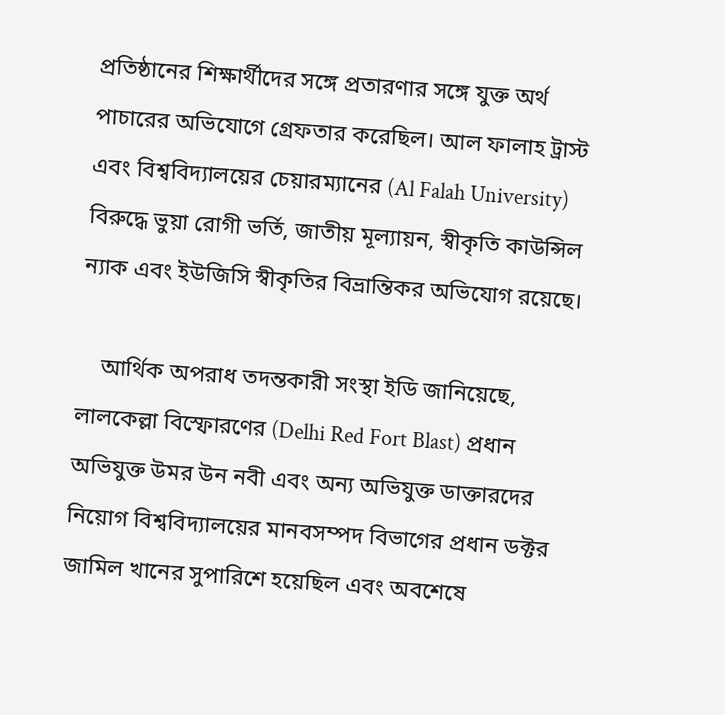প্রতিষ্ঠানের শিক্ষার্থীদের সঙ্গে প্রতারণার সঙ্গে যুক্ত অর্থ পাচারের অভিযোগে গ্রেফতার করেছিল। আল ফালাহ ট্রাস্ট এবং বিশ্ববিদ্যালয়ের চেয়ারম্যানের (Al Falah University) বিরুদ্ধে ভুয়া রোগী ভর্তি, জাতীয় মূল্যায়ন, স্বীকৃতি কাউন্সিল ন্যাক এবং ইউজিসি স্বীকৃতির বিভ্রান্তিকর অভিযোগ রয়েছে।

    আর্থিক অপরাধ তদন্তকারী সংস্থা ইডি জানিয়েছে, লালকেল্লা বিস্ফোরণের (Delhi Red Fort Blast) প্রধান অভিযুক্ত উমর উন নবী এবং অন্য অভিযুক্ত ডাক্তারদের নিয়োগ বিশ্ববিদ্যালয়ের মানবসম্পদ বিভাগের প্রধান ডক্টর জামিল খানের সুপারিশে হয়েছিল এবং অবশেষে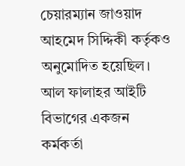চেয়ারম্যান জাওয়াদ আহমেদ সিদ্দিকী কর্তৃকও অনুমোদিত হয়েছিল। আল ফালাহর আইটি বিভাগের একজন কর্মকর্তা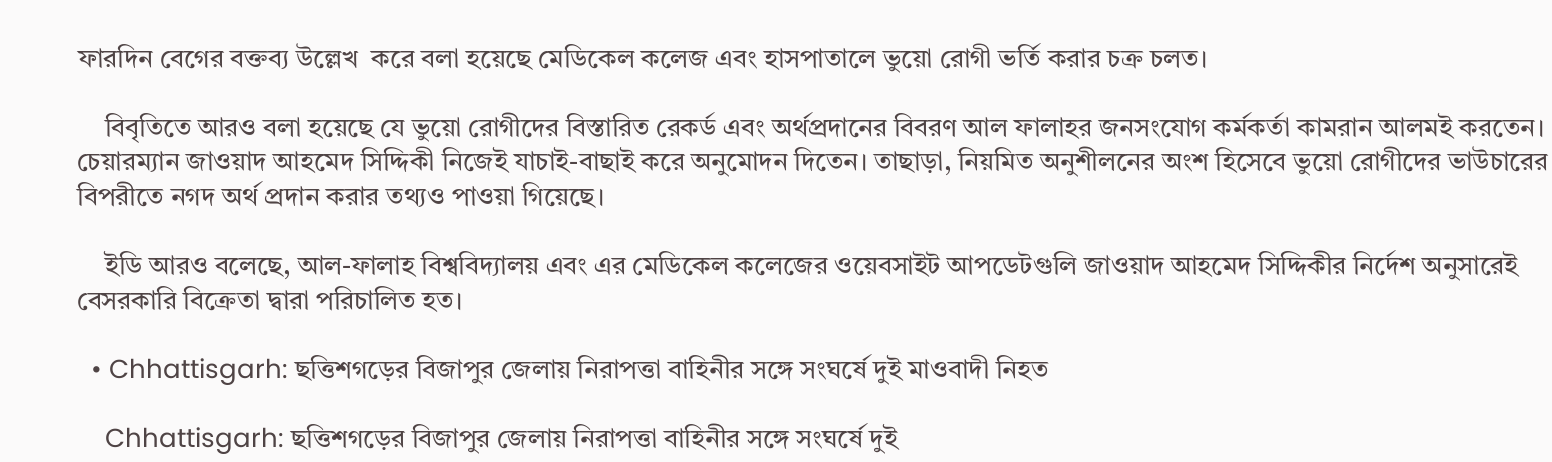ফারদিন বেগের বক্তব্য উল্লেখ  করে বলা হয়েছে মেডিকেল কলেজ এবং হাসপাতালে ভুয়ো রোগী ভর্তি করার চক্র চলত।

    বিবৃতিতে আরও বলা হয়েছে যে ভুয়ো রোগীদের বিস্তারিত রেকর্ড এবং অর্থপ্রদানের বিবরণ আল ফালাহর জনসংযোগ কর্মকর্তা কামরান আলমই করতেন। চেয়ারম্যান জাওয়াদ আহমেদ সিদ্দিকী নিজেই যাচাই-বাছাই করে অনুমোদন দিতেন। তাছাড়া, নিয়মিত অনুশীলনের অংশ হিসেবে ভুয়ো রোগীদের ভাউচারের বিপরীতে নগদ অর্থ প্রদান করার তথ্যও পাওয়া গিয়েছে।

    ইডি আরও বলেছে, আল-ফালাহ বিশ্ববিদ্যালয় এবং এর মেডিকেল কলেজের ওয়েবসাইট আপডেটগুলি জাওয়াদ আহমেদ সিদ্দিকীর নির্দেশ অনুসারেই বেসরকারি বিক্রেতা দ্বারা পরিচালিত হত।

  • Chhattisgarh: ছত্তিশগড়ের বিজাপুর জেলায় নিরাপত্তা বাহিনীর সঙ্গে সংঘর্ষে দুই মাওবাদী নিহত

    Chhattisgarh: ছত্তিশগড়ের বিজাপুর জেলায় নিরাপত্তা বাহিনীর সঙ্গে সংঘর্ষে দুই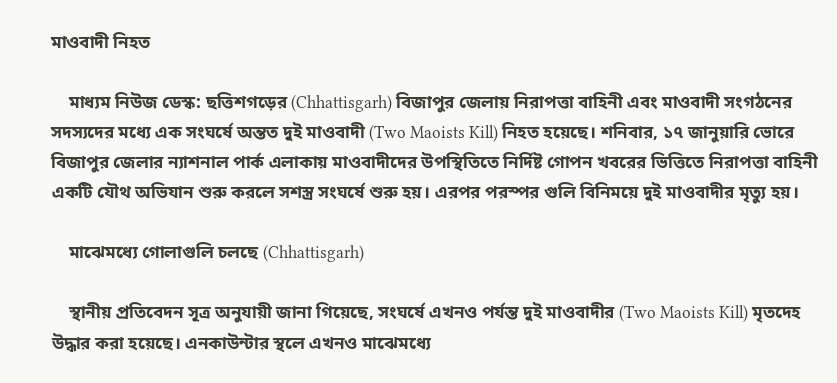মাওবাদী নিহত

    মাধ্যম নিউজ ডেস্ক: ছত্তিশগড়ের (Chhattisgarh) বিজাপুর জেলায় নিরাপত্তা বাহিনী এবং মাওবাদী সংগঠনের সদস্যদের মধ্যে এক সংঘর্ষে অন্তত দুই মাওবাদী (Two Maoists Kill) নিহত হয়েছে। শনিবার, ১৭ জানুয়ারি ভোরে বিজাপুর জেলার ন্যাশনাল পার্ক এলাকায় মাওবাদীদের উপস্থিতিতে নির্দিষ্ট গোপন খবরের ভিত্তিতে নিরাপত্তা বাহিনী একটি যৌথ অভিযান শুরু করলে সশস্ত্র সংঘর্ষে শুরু হয়। এরপর পরস্পর গুলি বিনিময়ে দুই মাওবাদীর মৃত্যু হয়।

    মাঝেমধ্যে গোলাগুলি চলছে (Chhattisgarh)

    স্থানীয় প্রতিবেদন সূত্র অনুযায়ী জানা গিয়েছে, সংঘর্ষে এখনও পর্যন্ত দুই মাওবাদীর (Two Maoists Kill) মৃতদেহ উদ্ধার করা হয়েছে। এনকাউন্টার স্থলে এখনও মাঝেমধ্যে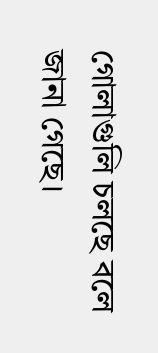গোলাগুলি চলছে বলে জানা গেছে।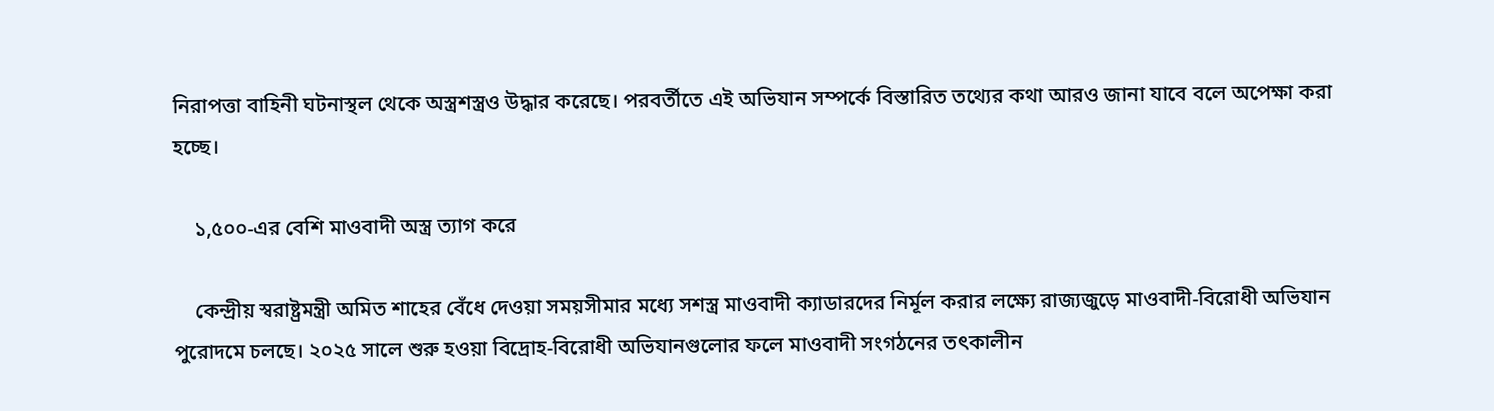নিরাপত্তা বাহিনী ঘটনাস্থল থেকে অস্ত্রশস্ত্রও উদ্ধার করেছে। পরবর্তীতে এই অভিযান সম্পর্কে বিস্তারিত তথ্যের কথা আরও জানা যাবে বলে অপেক্ষা করা হচ্ছে।

    ১,৫০০-এর বেশি মাওবাদী অস্ত্র ত্যাগ করে

    কেন্দ্রীয় স্বরাষ্ট্রমন্ত্রী অমিত শাহের বেঁধে দেওয়া সময়সীমার মধ্যে সশস্ত্র মাওবাদী ক্যাডারদের নির্মূল করার লক্ষ্যে রাজ্যজুড়ে মাওবাদী-বিরোধী অভিযান পুরোদমে চলছে। ২০২৫ সালে শুরু হওয়া বিদ্রোহ-বিরোধী অভিযানগুলোর ফলে মাওবাদী সংগঠনের তৎকালীন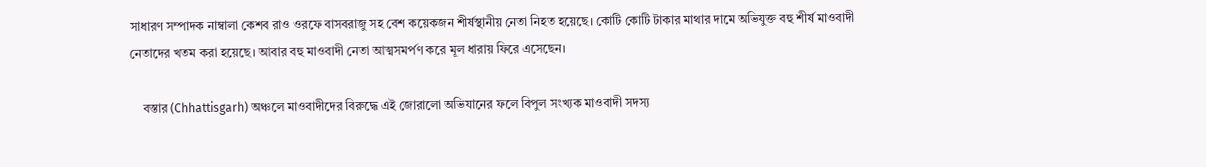সাধারণ সম্পাদক নাম্বালা কেশব রাও ওরফে বাসবরাজু সহ বেশ কয়েকজন শীর্ষস্থানীয় নেতা নিহত হয়েছে। কোটি কোটি টাকার মাথার দামে অভিযুক্ত বহু শীর্ষ মাওবাদী নেতাদের খতম করা হয়েছে। আবার বহু মাওবাদী নেতা আত্মসমর্পণ করে মূল ধারায় ফিরে এসেছেন।

    বস্তার (Chhattisgarh) অঞ্চলে মাওবাদীদের বিরুদ্ধে এই জোরালো অভিযানের ফলে বিপুল সংখ্যক মাওবাদী সদস্য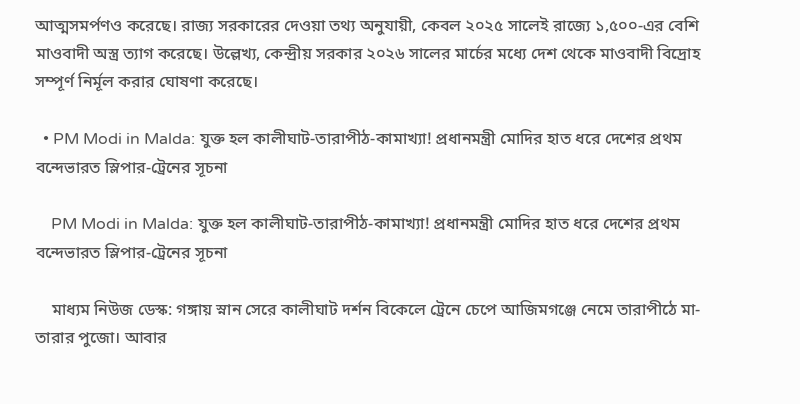আত্মসমর্পণও করেছে। রাজ্য সরকারের দেওয়া তথ্য অনুযায়ী, কেবল ২০২৫ সালেই রাজ্যে ১,৫০০-এর বেশি মাওবাদী অস্ত্র ত্যাগ করেছে। উল্লেখ্য, কেন্দ্রীয় সরকার ২০২৬ সালের মার্চের মধ্যে দেশ থেকে মাওবাদী বিদ্রোহ সম্পূর্ণ নির্মূল করার ঘোষণা করেছে।

  • PM Modi in Malda: যুক্ত হল কালীঘাট-তারাপীঠ-কামাখ্যা! প্রধানমন্ত্রী মোদির হাত ধরে দেশের প্রথম বন্দেভারত স্লিপার-ট্রেনের সূচনা

    PM Modi in Malda: যুক্ত হল কালীঘাট-তারাপীঠ-কামাখ্যা! প্রধানমন্ত্রী মোদির হাত ধরে দেশের প্রথম বন্দেভারত স্লিপার-ট্রেনের সূচনা

    মাধ্যম নিউজ ডেস্ক: গঙ্গায় স্নান সেরে কালীঘাট দর্শন বিকেলে ট্রেনে চেপে আজিমগঞ্জে নেমে তারাপীঠে মা-তারার পুজো। আবার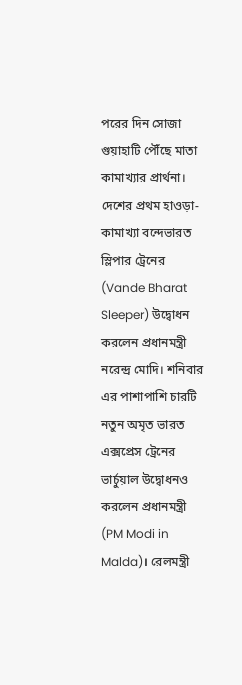পরের দিন সোজা গুয়াহাটি পৌঁছে মাতা কামাখ্যার প্রার্থনা। দেশের প্রথম হাওড়া-কামাখ্যা বন্দেভারত স্লিপার ট্রেনের (Vande Bharat Sleeper) উদ্বোধন করলেন প্রধানমন্ত্রী নরেন্দ্র মোদি। শনিবার এর পাশাপাশি চারটি নতুন অমৃত ভারত এক্সপ্রেস ট্রেনের ভার্চুয়াল উদ্বোধনও করলেন প্রধানমন্ত্রী (PM Modi in Malda)। রেলমন্ত্রী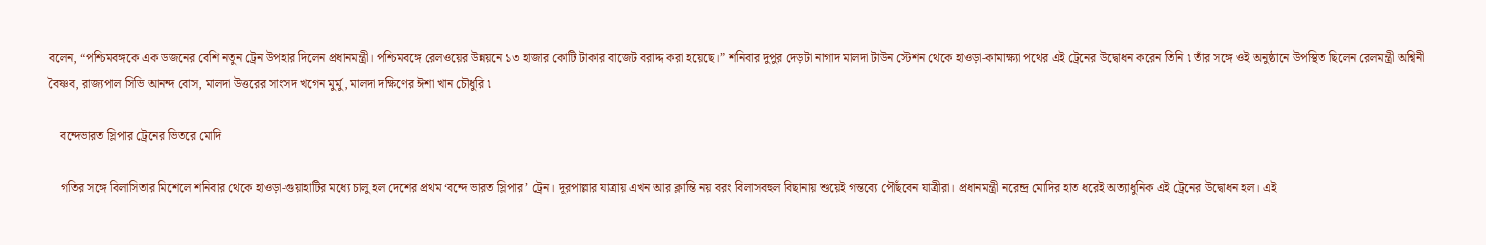বলেন, “পশ্চিমবঙ্গকে এক ডজনের বেশি নতুন ট্রেন উপহার দিলেন প্রধানমন্ত্রী। পশ্চিমবঙ্গে রেলওয়ের উন্নয়নে ১৩ হাজার কোটি টাকার বাজেট বরাদ্দ করা হয়েছে।” শনিবার দুপুর দেড়টা নাগাদ মালদা টাউন স্টেশন থেকে হাওড়া-কামাক্ষ্যা পথের এই ট্রেনের উদ্বোধন করেন তিনি ৷ তাঁর সঙ্গে ওই অনুষ্ঠানে উপস্থিত ছিলেন রেলমন্ত্রী অশ্বিনী বৈষ্ণব, রাজ্যপাল সিভি আনন্দ বোস, মালদা উত্তরের সাংসদ খগেন মুর্মু, মালদা দক্ষিণের ঈশা খান চৌধুরি ৷

    বন্দেভারত স্লিপার ট্রেনের ভিতরে মোদি

    গতির সঙ্গে বিলাসিতার মিশেলে শনিবার থেকে হাওড়া-গুয়াহাটির মধ্যে চালু হল দেশের প্রথম ‘বন্দে ভারত স্লিপার’ ট্রেন। দূরপাল্লার যাত্রায় এখন আর ক্লান্তি নয় বরং বিলাসবহুল বিছানায় শুয়েই গন্তব্যে পৌঁছবেন যাত্রীরা। প্রধানমন্ত্রী নরেন্দ্র মোদির হাত ধরেই অত্যাধুনিক এই ট্রেনের উদ্বোধন হল। এই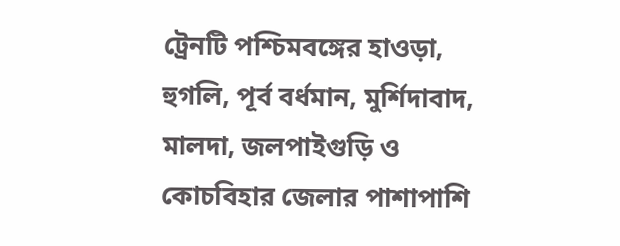ট্রেনটি পশ্চিমবঙ্গের হাওড়া, হুগলি, পূর্ব বর্ধমান, মুর্শিদাবাদ, মালদা, জলপাইগুড়ি ও কোচবিহার জেলার পাশাপাশি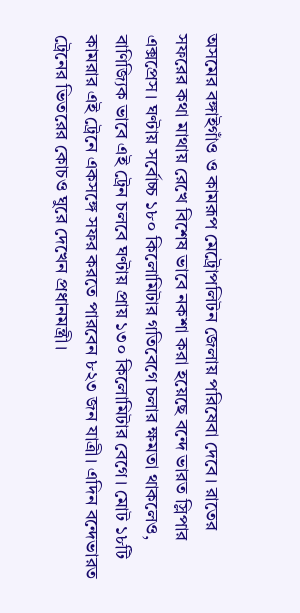অসমের বঙ্গাইগাঁও ও কামরূপ মেট্রোপলিটন জেলায় পরিষেবা দেবে। রাতের সফরের কথা মাথায় রেখে বিশেষ ভাবে নকশা করা হয়েছে বন্দে ভারত স্লিপার এক্সপ্রেস। ঘণ্টায় সর্বোচ্চ ১৮০ কিলোমিটার গতিবেগে চলার ক্ষমতা থাকলেও, বাণিজ্যিক ভাবে এই ট্রেন চলবে ঘণ্টায় প্রায় ১৩০ কিলোমিটার বেগে। মোট ১৮টি কামরার এই ট্রেনে একসঙ্গে সফর করতে পারবেন ৮২৩ জন যাত্রী। এদিন বন্দেভারত ট্রেনের ভিতরের কোচও ঘুরে দেখেন প্রধানমন্ত্রী।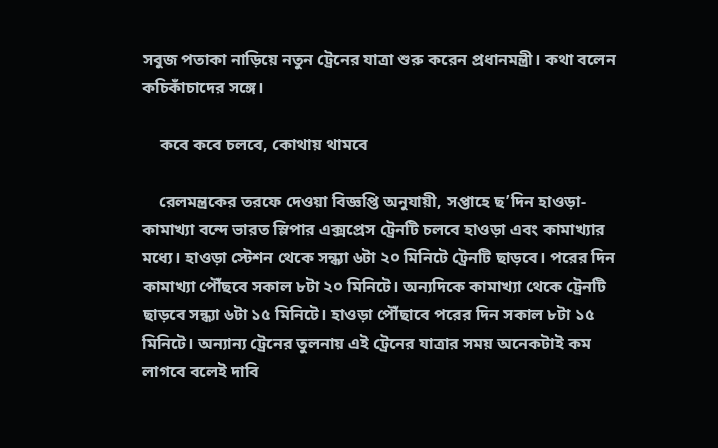সবুজ পতাকা নাড়িয়ে নতুন ট্রেনের যাত্রা শুরু করেন প্রধানমন্ত্রী। কথা বলেন কচিকাঁচাদের সঙ্গে।

    কবে কবে চলবে, কোথায় থামবে

    রেলমন্ত্রকের তরফে দেওয়া বিজ্ঞপ্তি অনুযায়ী, সপ্তাহে ছ’দিন হাওড়া-কামাখ্যা বন্দে ভারত স্লিপার এক্সপ্রেস ট্রেনটি চলবে হাওড়া এবং কামাখ্যার মধ্যে। হাওড়া স্টেশন থেকে সন্ধ্যা ৬টা ২০ মিনিটে ট্রেনটি ছাড়বে। পরের দিন কামাখ্যা পৌঁছবে সকাল ৮টা ২০ মিনিটে। অন্যদিকে কামাখ্যা থেকে ট্রেনটি ছাড়বে সন্ধ্যা ৬টা ১৫ মিনিটে। হাওড়া পৌঁছাবে পরের দিন সকাল ৮টা ১৫ মিনিটে। অন্যান্য ট্রেনের তুলনায় এই ট্রেনের যাত্রার সময় অনেকটাই কম লাগবে বলেই দাবি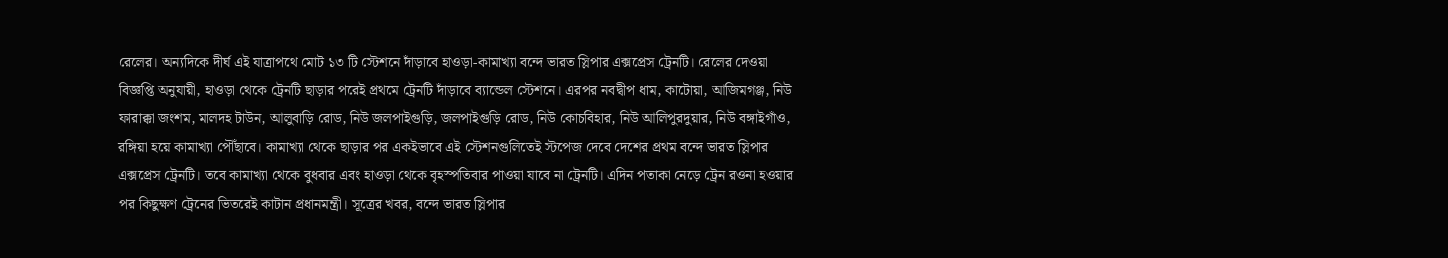রেলের। অন্যদিকে দীর্ঘ এই যাত্রাপথে মোট ১৩ টি স্টেশনে দাঁড়াবে হাওড়া-কামাখ্যা বন্দে ভারত স্লিপার এক্সপ্রেস ট্রেনটি। রেলের দেওয়া বিজ্ঞপ্তি অনুযায়ী, হাওড়া থেকে ট্রেনটি ছাড়ার পরেই প্রথমে ট্রেনটি দাঁড়াবে ব্যান্ডেল স্টেশনে। এরপর নবদ্বীপ ধাম, কাটোয়া, আজিমগঞ্জ, নিউ ফারাক্কা জংশম, মালদহ টাউন, আলুবাড়ি রোড, নিউ জলপাইগুড়ি, জলপাইগুড়ি রোড, নিউ কোচবিহার, নিউ আলিপুরদুয়ার, নিউ বঙ্গাইগাঁও, রঙ্গিয়া হয়ে কামাখ্যা পৌঁছাবে। কামাখ্যা থেকে ছাড়ার পর একইভাবে এই স্টেশনগুলিতেই স্টপেজ দেবে দেশের প্রথম বন্দে ভারত স্লিপার এক্সপ্রেস ট্রেনটি। তবে কামাখ্যা থেকে বুধবার এবং হাওড়া থেকে বৃহস্পতিবার পাওয়া যাবে না ট্রেনটি। এদিন পতাকা নেড়ে ট্রেন রওনা হওয়ার পর কিছুক্ষণ ট্রেনের ভিতরেই কাটান প্রধানমন্ত্রী। সূত্রের খবর, বন্দে ভারত স্লিপার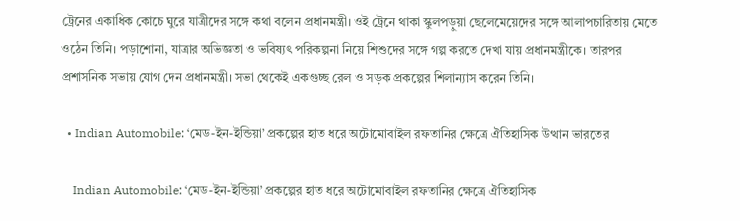ট্রেনের একাধিক কোচে ঘুরে যাত্রীদের সঙ্গে কথা বলেন প্রধানমন্ত্রী। ওই ট্রেনে থাকা স্কুলপড়ুয়া ছেলেমেয়েদের সঙ্গে আলাপচারিতায় মেতে ওঠেন তিনি। পড়াশোনা, যাত্রার অভিজ্ঞতা ও ভবিষ্যৎ পরিকল্পনা নিয়ে শিশুদের সঙ্গে গল্প করতে দেখা যায় প্রধানমন্ত্রীকে। তারপর প্রশাসনিক সভায় যোগ দেন প্রধানমন্ত্রী। সভা থেকেই একগুচ্ছ রেল ও সড়ক প্রকল্পের শিলান্যাস করেন তিনি।

  • Indian Automobile: ‘মেড-ইন-ইন্ডিয়া’ প্রকল্পের হাত ধরে অটোমোবাইল রফতানির ক্ষেত্রে ঐতিহাসিক উত্থান ভারতের

    Indian Automobile: ‘মেড-ইন-ইন্ডিয়া’ প্রকল্পের হাত ধরে অটোমোবাইল রফতানির ক্ষেত্রে ঐতিহাসিক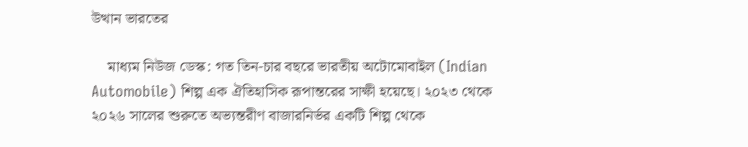উত্থান ভারতের

    মাধ্যম নিউজ ডেস্ক: গত তিন-চার বছরে ভারতীয় অটোমোবাইল (Indian Automobile) শিল্প এক ঐতিহাসিক রূপান্তরের সাক্ষী হয়েছে। ২০২৩ থেকে ২০২৬ সালের শুরুতে অভ্যন্তরীণ বাজারনির্ভর একটি শিল্প থেকে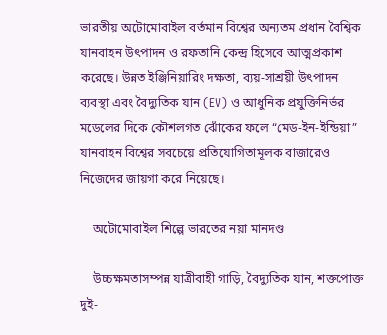ভারতীয় অটোমোবাইল বর্তমান বিশ্বের অন্যতম প্রধান বৈশ্বিক যানবাহন উৎপাদন ও রফতানি কেন্দ্র হিসেবে আত্মপ্রকাশ করেছে। উন্নত ইঞ্জিনিয়ারিং দক্ষতা, ব্যয়-সাশ্রয়ী উৎপাদন ব্যবস্থা এবং বৈদ্যুতিক যান (EV) ও আধুনিক প্রযুক্তিনির্ভর মডেলের দিকে কৌশলগত ঝোঁকের ফলে “মেড-ইন-ইন্ডিয়া” যানবাহন বিশ্বের সবচেয়ে প্রতিযোগিতামূলক বাজারেও নিজেদের জায়গা করে নিয়েছে।

    অটোমোবাইল শিল্পে ভারতের নয়া মানদণ্ড

    উচ্চক্ষমতাসম্পন্ন যাত্রীবাহী গাড়ি, বৈদ্যুতিক যান, শক্তপোক্ত দুই-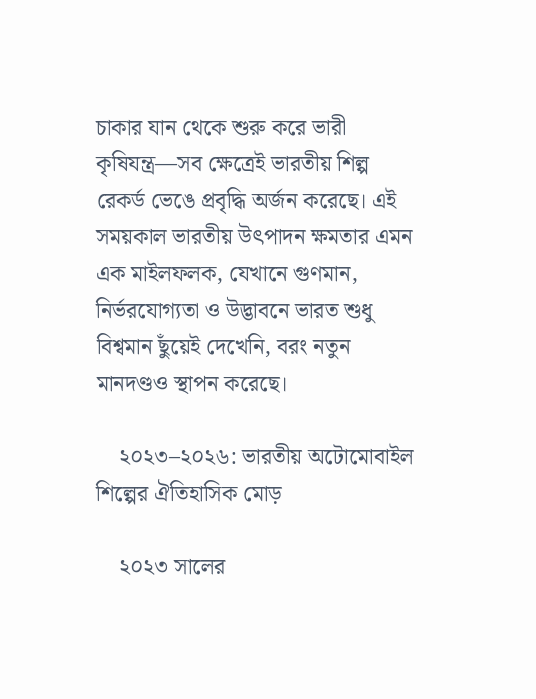চাকার যান থেকে শুরু করে ভারী কৃষিযন্ত্র—সব ক্ষেত্রেই ভারতীয় শিল্প রেকর্ড ভেঙে প্রবৃদ্ধি অর্জন করেছে। এই সময়কাল ভারতীয় উৎপাদন ক্ষমতার এমন এক মাইলফলক, যেখানে গুণমান, নির্ভরযোগ্যতা ও উদ্ভাবনে ভারত শুধু বিশ্বমান ছুঁয়েই দেখেনি, বরং নতুন মানদণ্ডও স্থাপন করেছে।

    ২০২৩–২০২৬: ভারতীয় অটোমোবাইল শিল্পের ঐতিহাসিক মোড়

    ২০২৩ সালের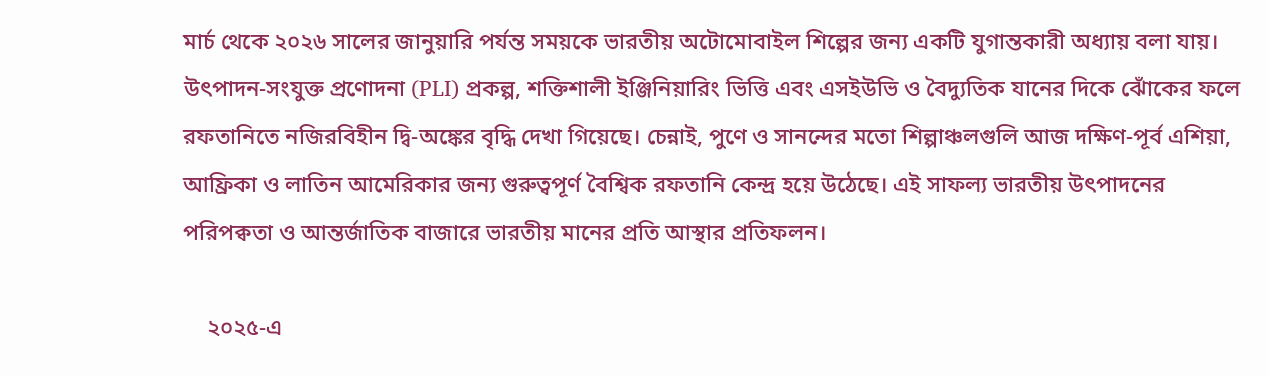মার্চ থেকে ২০২৬ সালের জানুয়ারি পর্যন্ত সময়কে ভারতীয় অটোমোবাইল শিল্পের জন্য একটি যুগান্তকারী অধ্যায় বলা যায়। উৎপাদন-সংযুক্ত প্রণোদনা (PLI) প্রকল্প, শক্তিশালী ইঞ্জিনিয়ারিং ভিত্তি এবং এসইউভি ও বৈদ্যুতিক যানের দিকে ঝোঁকের ফলে রফতানিতে নজিরবিহীন দ্বি-অঙ্কের বৃদ্ধি দেখা গিয়েছে। চেন্নাই, পুণে ও সানন্দের মতো শিল্পাঞ্চলগুলি আজ দক্ষিণ-পূর্ব এশিয়া, আফ্রিকা ও লাতিন আমেরিকার জন্য গুরুত্বপূর্ণ বৈশ্বিক রফতানি কেন্দ্র হয়ে উঠেছে। এই সাফল্য ভারতীয় উৎপাদনের পরিপক্বতা ও আন্তর্জাতিক বাজারে ভারতীয় মানের প্রতি আস্থার প্রতিফলন।

    ২০২৫-এ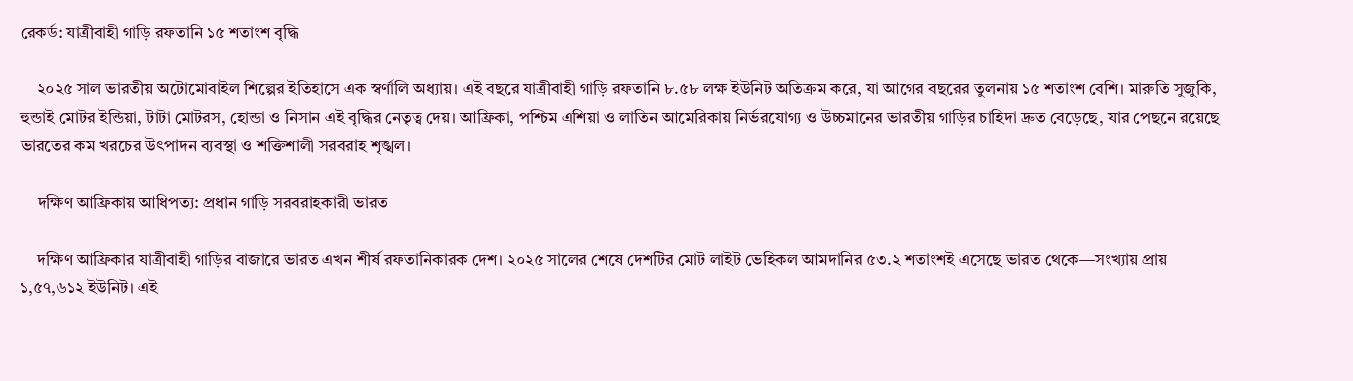রেকর্ড: যাত্রীবাহী গাড়ি রফতানি ১৫ শতাংশ বৃদ্ধি

    ২০২৫ সাল ভারতীয় অটোমোবাইল শিল্পের ইতিহাসে এক স্বর্ণালি অধ্যায়। এই বছরে যাত্রীবাহী গাড়ি রফতানি ৮.৫৮ লক্ষ ইউনিট অতিক্রম করে, যা আগের বছরের তুলনায় ১৫ শতাংশ বেশি। মারুতি সুজুকি, হুন্ডাই মোটর ইন্ডিয়া, টাটা মোটরস, হোন্ডা ও নিসান এই বৃদ্ধির নেতৃত্ব দেয়। আফ্রিকা, পশ্চিম এশিয়া ও লাতিন আমেরিকায় নির্ভরযোগ্য ও উচ্চমানের ভারতীয় গাড়ির চাহিদা দ্রুত বেড়েছে, যার পেছনে রয়েছে ভারতের কম খরচের উৎপাদন ব্যবস্থা ও শক্তিশালী সরবরাহ শৃঙ্খল।

    দক্ষিণ আফ্রিকায় আধিপত্য: প্রধান গাড়ি সরবরাহকারী ভারত

    দক্ষিণ আফ্রিকার যাত্রীবাহী গাড়ির বাজারে ভারত এখন শীর্ষ রফতানিকারক দেশ। ২০২৫ সালের শেষে দেশটির মোট লাইট ভেহিকল আমদানির ৫৩.২ শতাংশই এসেছে ভারত থেকে—সংখ্যায় প্রায় ১,৫৭,৬১২ ইউনিট। এই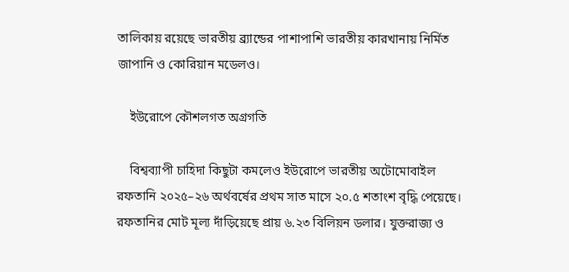তালিকায় রয়েছে ভারতীয় ব্র্যান্ডের পাশাপাশি ভারতীয় কারখানায় নির্মিত জাপানি ও কোরিয়ান মডেলও।

    ইউরোপে কৌশলগত অগ্রগতি

    বিশ্বব্যাপী চাহিদা কিছুটা কমলেও ইউরোপে ভারতীয় অটোমোবাইল রফতানি ২০২৫–২৬ অর্থবর্ষের প্রথম সাত মাসে ২০.৫ শতাংশ বৃদ্ধি পেয়েছে। রফতানির মোট মূল্য দাঁড়িয়েছে প্রায় ৬.২৩ বিলিয়ন ডলার। যুক্তরাজ্য ও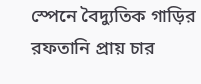স্পেনে বৈদ্যুতিক গাড়ির রফতানি প্রায় চার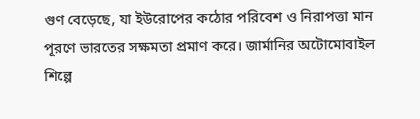গুণ বেড়েছে, যা ইউরোপের কঠোর পরিবেশ ও নিরাপত্তা মান পূরণে ভারতের সক্ষমতা প্রমাণ করে। জার্মানির অটোমোবাইল শিল্পে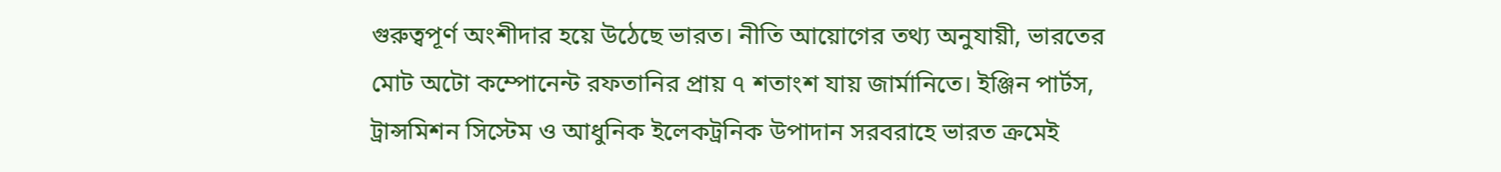গুরুত্বপূর্ণ অংশীদার হয়ে উঠেছে ভারত। নীতি আয়োগের তথ্য অনুযায়ী, ভারতের মোট অটো কম্পোনেন্ট রফতানির প্রায় ৭ শতাংশ যায় জার্মানিতে। ইঞ্জিন পার্টস, ট্রান্সমিশন সিস্টেম ও আধুনিক ইলেকট্রনিক উপাদান সরবরাহে ভারত ক্রমেই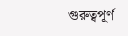গুরুত্বপূর্ণ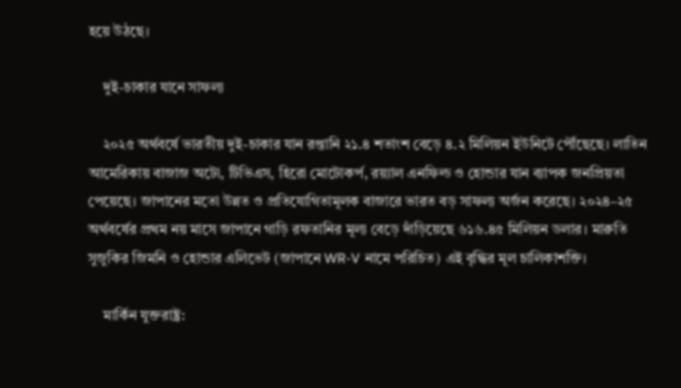হয়ে উঠছে।

    দুই-চাকার যানে সাফল্য

    ২০২৫ অর্থবর্ষে ভারতীয় দুই-চাকার যান রপ্তানি ২১.৪ শতাংশ বেড়ে ৪.২ মিলিয়ন ইউনিটে পৌঁছেছে। লাতিন আমেরিকায় বাজাজ অটো, টিভিএস, হিরো মোটোকর্প, রয়্যাল এনফিল্ড ও হোন্ডার যান ব্যাপক জনপ্রিয়তা পেয়েছে। জাপানের মতো উন্নত ও প্রতিযোগিতামূলক বাজারে ভারত বড় সাফল্য অর্জন করেছে। ২০২৪–২৫ অর্থবর্ষের প্রথম নয় মাসে জাপানে গাড়ি রফতানির মূল্য বেড়ে দাঁড়িয়েছে ৬১৬.৪৫ মিলিয়ন ডলার। মারুতি সুজুকির জিমনি ও হোন্ডার এলিভেট (জাপানে WR-V নামে পরিচিত) এই বৃদ্ধির মূল চালিকাশক্তি।

    মার্কিন যুক্তরাষ্ট্র: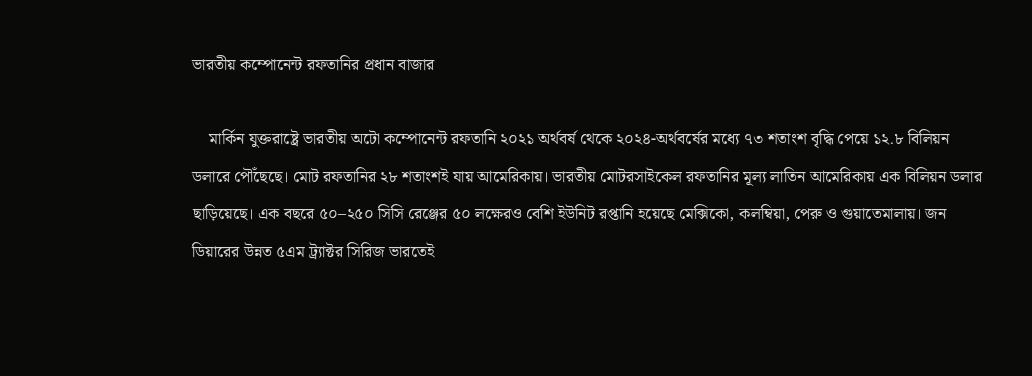ভারতীয় কম্পোনেন্ট রফতানির প্রধান বাজার

    মার্কিন যুক্তরাষ্ট্রে ভারতীয় অটো কম্পোনেন্ট রফতানি ২০২১ অর্থবর্ষ থেকে ২০২৪-অর্থবর্ষের মধ্যে ৭৩ শতাংশ বৃদ্ধি পেয়ে ১২.৮ বিলিয়ন ডলারে পৌঁছেছে। মোট রফতানির ২৮ শতাংশই যায় আমেরিকায়। ভারতীয় মোটরসাইকেল রফতানির মূল্য লাতিন আমেরিকায় এক বিলিয়ন ডলার ছাড়িয়েছে। এক বছরে ৫০–২৫০ সিসি রেঞ্জের ৫০ লক্ষেরও বেশি ইউনিট রপ্তানি হয়েছে মেক্সিকো, কলম্বিয়া, পেরু ও গুয়াতেমালায়। জন ডিয়ারের উন্নত ৫এম ট্র্যাক্টর সিরিজ ভারতেই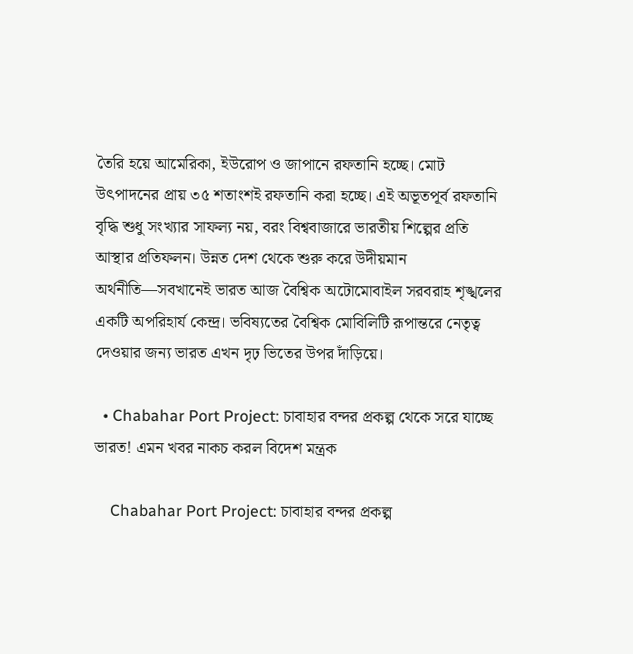তৈরি হয়ে আমেরিকা, ইউরোপ ও জাপানে রফতানি হচ্ছে। মোট উৎপাদনের প্রায় ৩৫ শতাংশই রফতানি করা হচ্ছে। এই অভূতপূর্ব রফতানি বৃদ্ধি শুধু সংখ্যার সাফল্য নয়, বরং বিশ্ববাজারে ভারতীয় শিল্পের প্রতি আস্থার প্রতিফলন। উন্নত দেশ থেকে শুরু করে উদীয়মান অর্থনীতি—সবখানেই ভারত আজ বৈশ্বিক অটোমোবাইল সরবরাহ শৃঙ্খলের একটি অপরিহার্য কেন্দ্র। ভবিষ্যতের বৈশ্বিক মোবিলিটি রূপান্তরে নেতৃত্ব দেওয়ার জন্য ভারত এখন দৃঢ় ভিতের উপর দাঁড়িয়ে।

  • Chabahar Port Project: চাবাহার বন্দর প্রকল্প থেকে সরে যাচ্ছে ভারত! এমন খবর নাকচ করল বিদেশ মন্ত্রক

    Chabahar Port Project: চাবাহার বন্দর প্রকল্প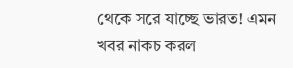থেকে সরে যাচ্ছে ভারত! এমন খবর নাকচ করল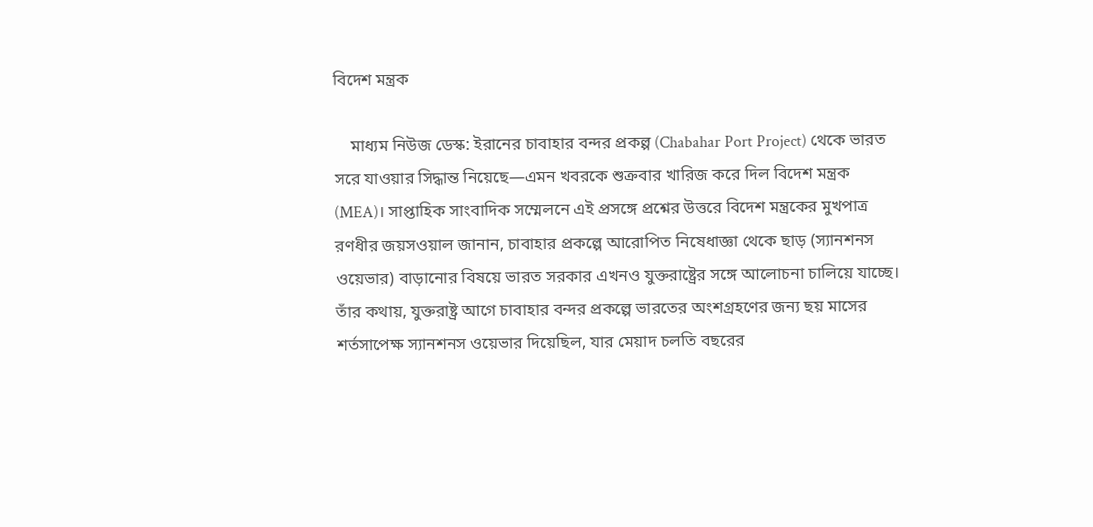বিদেশ মন্ত্রক

    মাধ্যম নিউজ ডেস্ক: ইরানের চাবাহার বন্দর প্রকল্প (Chabahar Port Project) থেকে ভারত সরে যাওয়ার সিদ্ধান্ত নিয়েছে—এমন খবরকে শুক্রবার খারিজ করে দিল বিদেশ মন্ত্রক (MEA)। সাপ্তাহিক সাংবাদিক সম্মেলনে এই প্রসঙ্গে প্রশ্নের উত্তরে বিদেশ মন্ত্রকের মুখপাত্র রণধীর জয়সওয়াল জানান, চাবাহার প্রকল্পে আরোপিত নিষেধাজ্ঞা থেকে ছাড় (স্যানশনস ওয়েভার) বাড়ানোর বিষয়ে ভারত সরকার এখনও যুক্তরাষ্ট্রের সঙ্গে আলোচনা চালিয়ে যাচ্ছে। তাঁর কথায়, যুক্তরাষ্ট্র আগে চাবাহার বন্দর প্রকল্পে ভারতের অংশগ্রহণের জন্য ছয় মাসের শর্তসাপেক্ষ স্যানশনস ওয়েভার দিয়েছিল, যার মেয়াদ চলতি বছরের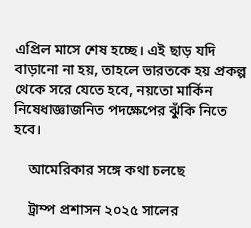এপ্রিল মাসে শেষ হচ্ছে। এই ছাড় যদি বাড়ানো না হয়, তাহলে ভারতকে হয় প্রকল্প থেকে সরে যেতে হবে, নয়তো মার্কিন নিষেধাজ্ঞাজনিত পদক্ষেপের ঝুঁকি নিতে হবে।

    আমেরিকার সঙ্গে কথা চলছে

    ট্রাম্প প্রশাসন ২০২৫ সালের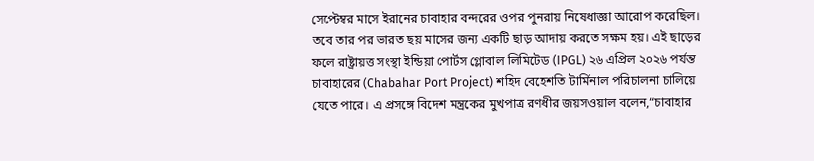সেপ্টেম্বর মাসে ইরানের চাবাহার বন্দরের ওপর পুনরায় নিষেধাজ্ঞা আরোপ করেছিল। তবে তার পর ভারত ছয় মাসের জন্য একটি ছাড় আদায় করতে সক্ষম হয়। এই ছাড়ের ফলে রাষ্ট্রায়ত্ত সংস্থা ইন্ডিয়া পোর্টস গ্লোবাল লিমিটেড (IPGL) ২৬ এপ্রিল ২০২৬ পর্যন্ত চাবাহারের (Chabahar Port Project) শহিদ বেহেশতি টার্মিনাল পরিচালনা চালিয়ে যেতে পারে। এ প্রসঙ্গে বিদেশ মন্ত্রকের মুখপাত্র রণধীর জয়সওয়াল বলেন,“চাবাহার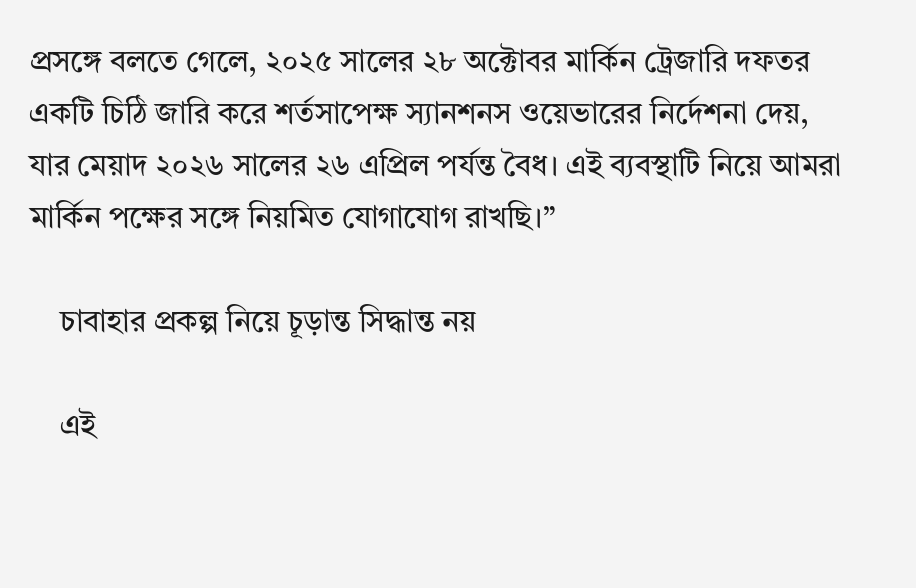প্রসঙ্গে বলতে গেলে, ২০২৫ সালের ২৮ অক্টোবর মার্কিন ট্রেজারি দফতর একটি চিঠি জারি করে শর্তসাপেক্ষ স্যানশনস ওয়েভারের নির্দেশনা দেয়, যার মেয়াদ ২০২৬ সালের ২৬ এপ্রিল পর্যন্ত বৈধ। এই ব্যবস্থাটি নিয়ে আমরা মার্কিন পক্ষের সঙ্গে নিয়মিত যোগাযোগ রাখছি।”

    চাবাহার প্রকল্প নিয়ে চূড়ান্ত সিদ্ধান্ত নয়

    এই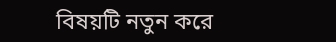বিষয়টি নতুন করে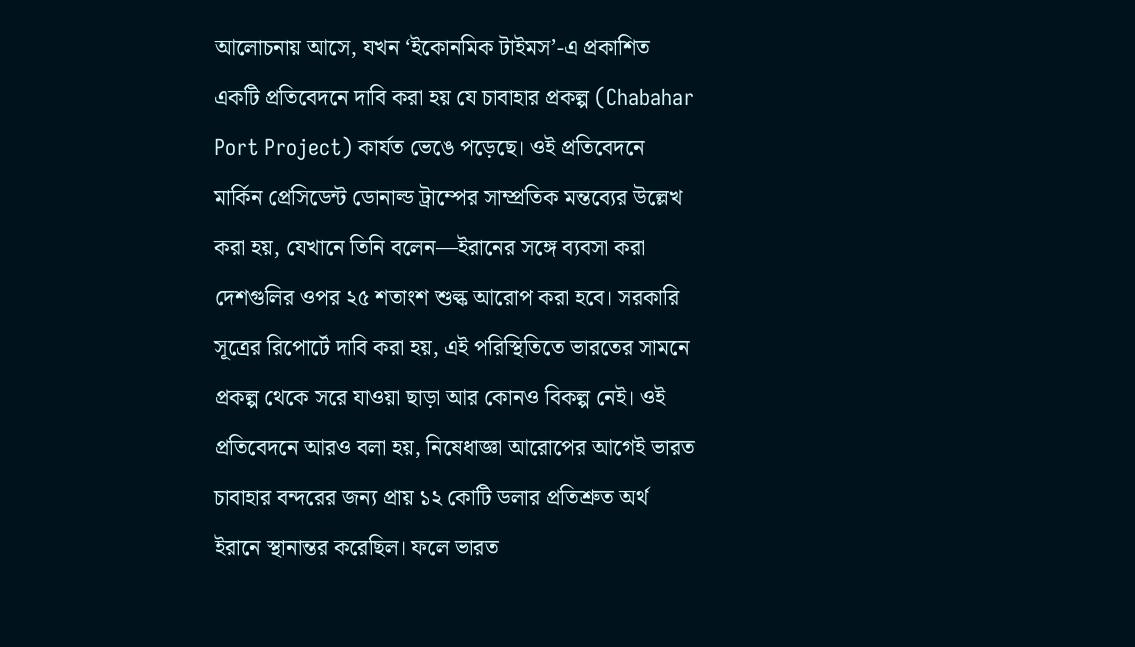আলোচনায় আসে, যখন ‘ইকোনমিক টাইমস’-এ প্রকাশিত একটি প্রতিবেদনে দাবি করা হয় যে চাবাহার প্রকল্প (Chabahar Port Project) কার্যত ভেঙে পড়েছে। ওই প্রতিবেদনে মার্কিন প্রেসিডেন্ট ডোনাল্ড ট্রাম্পের সাম্প্রতিক মন্তব্যের উল্লেখ করা হয়, যেখানে তিনি বলেন—ইরানের সঙ্গে ব্যবসা করা দেশগুলির ওপর ২৫ শতাংশ শুল্ক আরোপ করা হবে। সরকারি সূত্রের রিপোর্টে দাবি করা হয়, এই পরিস্থিতিতে ভারতের সামনে প্রকল্প থেকে সরে যাওয়া ছাড়া আর কোনও বিকল্প নেই। ওই প্রতিবেদনে আরও বলা হয়, নিষেধাজ্ঞা আরোপের আগেই ভারত চাবাহার বন্দরের জন্য প্রায় ১২ কোটি ডলার প্রতিশ্রুত অর্থ ইরানে স্থানান্তর করেছিল। ফলে ভারত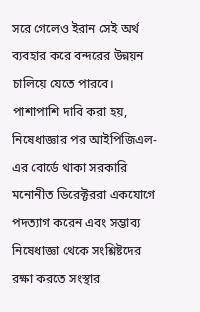সরে গেলেও ইরান সেই অর্থ ব্যবহার করে বন্দরের উন্নয়ন চালিয়ে যেতে পারবে। পাশাপাশি দাবি করা হয়, নিষেধাজ্ঞার পর আইপিজিএল-এর বোর্ডে থাকা সরকারি মনোনীত ডিরেক্টররা একযোগে পদত্যাগ করেন এবং সম্ভাব্য নিষেধাজ্ঞা থেকে সংশ্লিষ্টদের রক্ষা করতে সংস্থার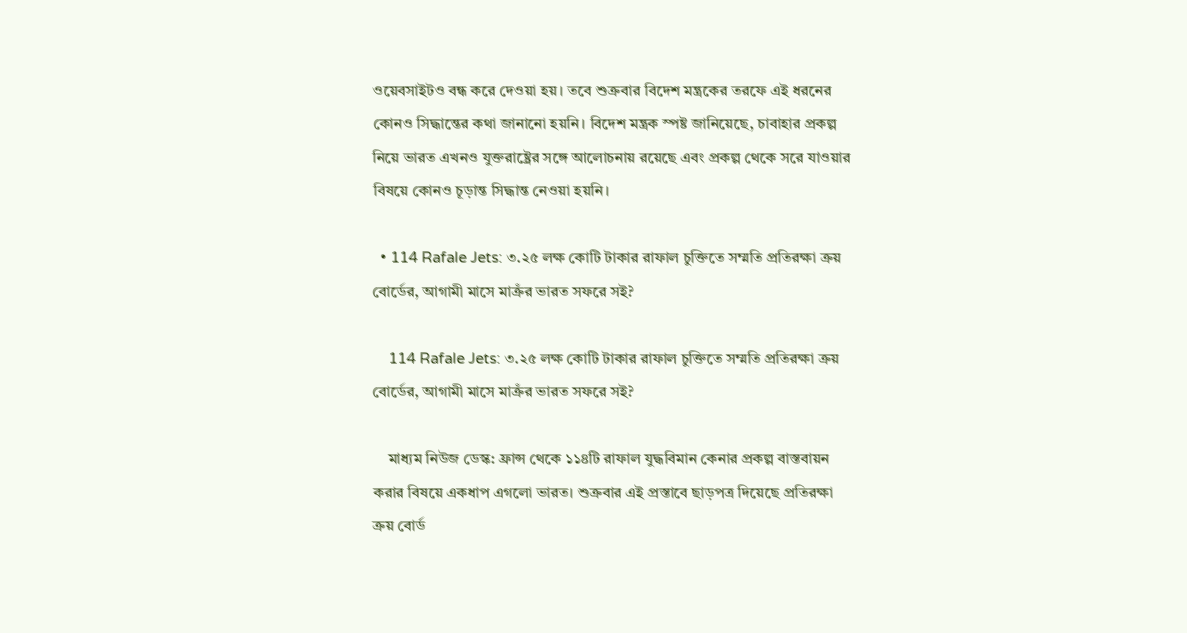ওয়েবসাইটও বন্ধ করে দেওয়া হয়। তবে শুক্রবার বিদেশ মন্ত্রকের তরফে এই ধরনের কোনও সিদ্ধান্তের কথা জানানো হয়নি। বিদেশ মন্ত্রক স্পষ্ট জানিয়েছে, চাবাহার প্রকল্প নিয়ে ভারত এখনও যুক্তরাষ্ট্রের সঙ্গে আলোচনায় রয়েছে এবং প্রকল্প থেকে সরে যাওয়ার বিষয়ে কোনও চূড়ান্ত সিদ্ধান্ত নেওয়া হয়নি।

  • 114 Rafale Jets: ৩.২৫ লক্ষ কোটি টাকার রাফাল চুক্তিতে সম্মতি প্রতিরক্ষা ক্রয় বোর্ডের, আগামী মাসে মাক্রঁর ভারত সফরে সই?

    114 Rafale Jets: ৩.২৫ লক্ষ কোটি টাকার রাফাল চুক্তিতে সম্মতি প্রতিরক্ষা ক্রয় বোর্ডের, আগামী মাসে মাক্রঁর ভারত সফরে সই?

    মাধ্যম নিউজ ডেস্ক: ফ্রান্স থেকে ১১৪টি রাফাল যুদ্ধবিমান কেনার প্রকল্প বাস্তবায়ন করার বিষয়ে একধাপ এগলো ভারত। শুক্রবার এই প্রস্তাবে ছাড়পত্র দিয়েছে প্রতিরক্ষা ক্রয় বোর্ড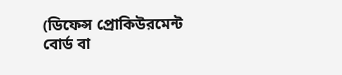(ডিফেন্স প্রোকিউরমেন্ট বোর্ড বা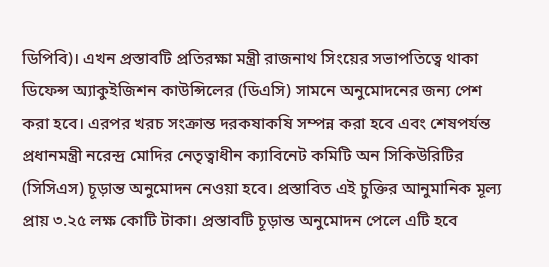ডিপিবি)। এখন প্রস্তাবটি প্রতিরক্ষা মন্ত্রী রাজনাথ সিংয়ের সভাপতিত্বে থাকা ডিফেন্স অ্যাকুইজিশন কাউন্সিলের (ডিএসি) সামনে অনুমোদনের জন্য পেশ করা হবে। এরপর খরচ সংক্রান্ত দরকষাকষি সম্পন্ন করা হবে এবং শেষপর্যন্ত প্রধানমন্ত্রী নরেন্দ্র মোদির নেতৃত্বাধীন ক্যাবিনেট কমিটি অন সিকিউরিটির (সিসিএস) চূড়ান্ত অনুমোদন নেওয়া হবে। প্রস্তাবিত এই চুক্তির আনুমানিক মূল্য প্রায় ৩.২৫ লক্ষ কোটি টাকা। প্রস্তাবটি চূড়ান্ত অনুমোদন পেলে এটি হবে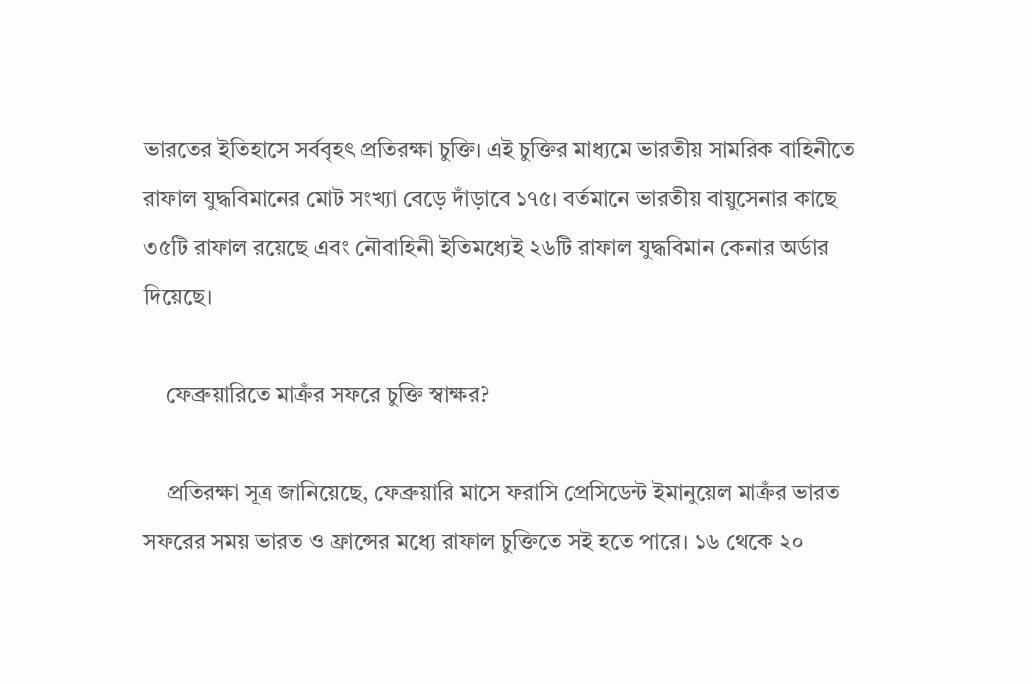ভারতের ইতিহাসে সর্ববৃহৎ প্রতিরক্ষা চুক্তি। এই চুক্তির মাধ্যমে ভারতীয় সামরিক বাহিনীতে রাফাল যুদ্ধবিমানের মোট সংখ্যা বেড়ে দাঁড়াবে ১৭৫। বর্তমানে ভারতীয় বায়ুসেনার কাছে ৩৫টি রাফাল রয়েছে এবং নৌবাহিনী ইতিমধ্যেই ২৬টি রাফাল যুদ্ধবিমান কেনার অর্ডার দিয়েছে।

    ফেব্রুয়ারিতে মাক্রঁর সফরে চুক্তি স্বাক্ষর?

    প্রতিরক্ষা সূত্র জানিয়েছে, ফেব্রুয়ারি মাসে ফরাসি প্রেসিডেন্ট ইমানুয়েল মাক্রঁর ভারত সফরের সময় ভারত ও ফ্রান্সের মধ্যে রাফাল চুক্তিতে সই হতে পারে। ১৬ থেকে ২০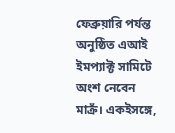ফেব্রুয়ারি পর্যন্ত অনুষ্ঠিত এআই ইমপ্যাক্ট সামিটে অংশ নেবেন মাক্রঁ। একইসঙ্গে,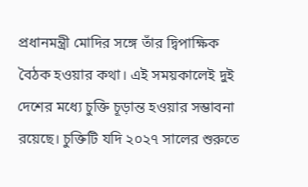প্রধানমন্ত্রী মোদির সঙ্গে তাঁর দ্বিপাক্ষিক বৈঠক হওয়ার কথা। এই সময়কালেই দুই দেশের মধ্যে চুক্তি চূড়ান্ত হওয়ার সম্ভাবনা রয়েছে। চুক্তিটি যদি ২০২৭ সালের শুরুতে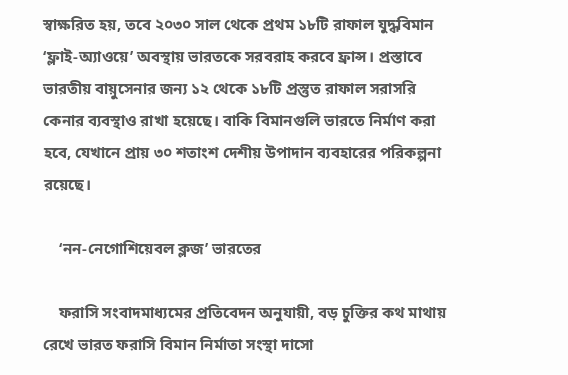স্বাক্ষরিত হয়, তবে ২০৩০ সাল থেকে প্রথম ১৮টি রাফাল যুদ্ধবিমান ‘ফ্লাই-অ্যাওয়ে’ অবস্থায় ভারতকে সরবরাহ করবে ফ্রান্স। প্রস্তাবে ভারতীয় বায়ুসেনার জন্য ১২ থেকে ১৮টি প্রস্তুত রাফাল সরাসরি কেনার ব্যবস্থাও রাখা হয়েছে। বাকি বিমানগুলি ভারতে নির্মাণ করা হবে, যেখানে প্রায় ৩০ শতাংশ দেশীয় উপাদান ব্যবহারের পরিকল্পনা রয়েছে।

    ‘নন-নেগোশিয়েবল ক্লজ’ ভারতের

    ফরাসি সংবাদমাধ্যমের প্রতিবেদন অনুযায়ী, বড় চুক্তির কথ মাথায় রেখে ভারত ফরাসি বিমান নির্মাতা সংস্থা দাসো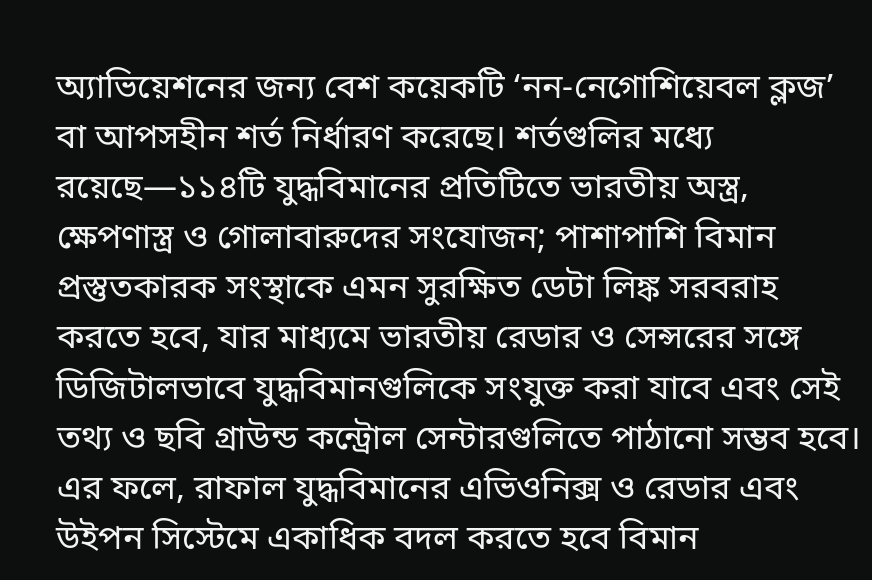অ্যাভিয়েশনের জন্য বেশ কয়েকটি ‘নন-নেগোশিয়েবল ক্লজ’ বা আপসহীন শর্ত নির্ধারণ করেছে। শর্তগুলির মধ্যে রয়েছে—১১৪টি যুদ্ধবিমানের প্রতিটিতে ভারতীয় অস্ত্র, ক্ষেপণাস্ত্র ও গোলাবারুদের সংযোজন; পাশাপাশি বিমান প্রস্তুতকারক সংস্থাকে এমন সুরক্ষিত ডেটা লিঙ্ক সরবরাহ করতে হবে, যার মাধ্যমে ভারতীয় রেডার ও সেন্সরের সঙ্গে ডিজিটালভাবে যুদ্ধবিমানগুলিকে সংযুক্ত করা যাবে এবং সেই তথ্য ও ছবি গ্রাউন্ড কন্ট্রোল সেন্টারগুলিতে পাঠানো সম্ভব হবে। এর ফলে, রাফাল যুদ্ধবিমানের এভিওনিক্স ও রেডার এবং উইপন সিস্টেমে একাধিক বদল করতে হবে বিমান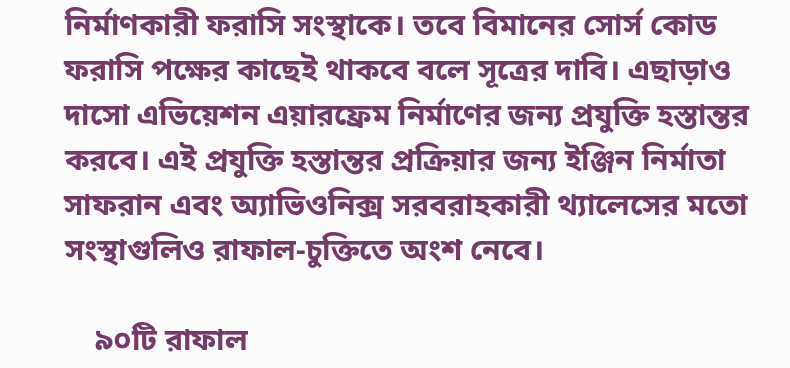নির্মাণকারী ফরাসি সংস্থাকে। তবে বিমানের সোর্স কোড ফরাসি পক্ষের কাছেই থাকবে বলে সূত্রের দাবি। এছাড়াও দাসো এভিয়েশন এয়ারফ্রেম নির্মাণের জন্য প্রযুক্তি হস্তান্তর করবে। এই প্রযুক্তি হস্তান্তর প্রক্রিয়ার জন্য ইঞ্জিন নির্মাতা সাফরান এবং অ্যাভিওনিক্স সরবরাহকারী থ্যালেসের মতো সংস্থাগুলিও রাফাল-চুক্তিতে অংশ নেবে।

    ৯০টি রাফাল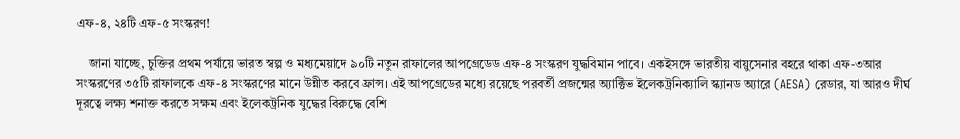এফ-৪, ২৪টি এফ-৫ সংস্করণ!

    জানা যাচ্ছে, চুক্তির প্রথম পর্যায়ে ভারত স্বল্প ও মধ্যমেয়াদে ৯০টি নতুন রাফালের আপগ্রেডেড এফ-৪ সংস্করণ যুদ্ধবিমান পাবে। একইসঙ্গে ভারতীয় বায়ুসেনার বহরে থাকা এফ-৩আর সংস্করণের ৩৫টি রাফালকে এফ-৪ সংস্করণের মানে উন্নীত করবে ফ্রান্স। এই আপগ্রেডের মধ্যে রয়েছে পরবর্তী প্রজন্মের অ্যাক্টিভ ইলেকট্রনিক্যালি স্ক্যানড অ্যারে (AESA) রেডার, যা আরও দীর্ঘ দূরত্বে লক্ষ্য শনাক্ত করতে সক্ষম এবং ইলেকট্রনিক যুদ্ধের বিরুদ্ধে বেশি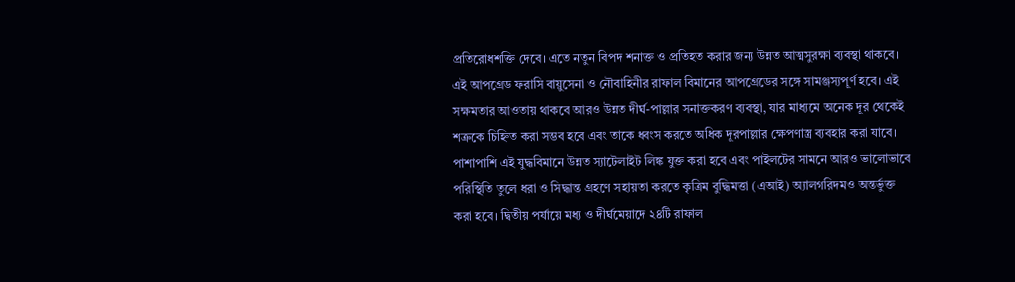প্রতিরোধশক্তি দেবে। এতে নতুন বিপদ শনাক্ত ও প্রতিহত করার জন্য উন্নত আত্মসুরক্ষা ব্যবস্থা থাকবে। এই আপগ্রেড ফরাসি বায়ুসেনা ও নৌবাহিনীর রাফাল বিমানের আপগ্রেডের সঙ্গে সামঞ্জস্যপূর্ণ হবে। এই সক্ষমতার আওতায় থাকবে আরও উন্নত দীর্ঘ-পাল্লার সনাক্তকরণ ব্যবস্থা, যার মাধ্যমে অনেক দূর থেকেই শত্রুকে চিহ্নিত করা সম্ভব হবে এবং তাকে ধ্বংস করতে অধিক দূরপাল্লার ক্ষেপণাস্ত্র ব্যবহার করা যাবে। পাশাপাশি এই যুদ্ধবিমানে উন্নত স্যাটেলাইট লিঙ্ক যুক্ত করা হবে এবং পাইলটের সামনে আরও ভালোভাবে পরিস্থিতি তুলে ধরা ও সিদ্ধান্ত গ্রহণে সহায়তা করতে কৃত্রিম বুদ্ধিমত্তা (এআই) অ্যালগরিদমও অন্তর্ভুক্ত করা হবে। দ্বিতীয় পর্যায়ে মধ্য ও দীর্ঘমেয়াদে ২৪টি রাফাল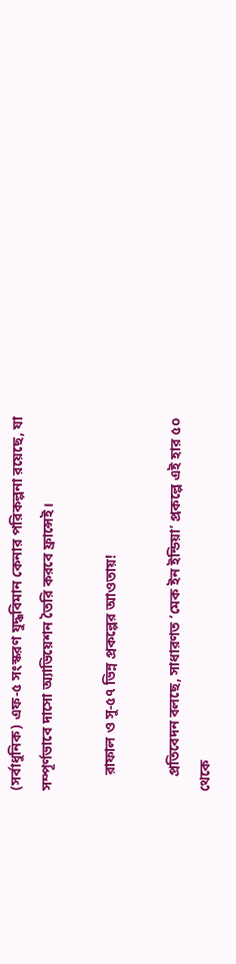(সর্বাধুনিক) এফ-৫ সংস্করণ যুদ্ধবিমান কেনার পরিকল্পনা রয়েছে, যা সম্পূর্ণভাবে দাসো অ্যাভিয়েশন তৈরি করবে ফ্রান্সেই।

    রাফাল ও সু-৫৭ ভিন্ন প্রকল্পের আওতায়!

    প্রতিবেদন বলছে, সাধারণত ‘মেক ইন ইন্ডিয়া’ প্রকল্পে এই হার ৫০ থেকে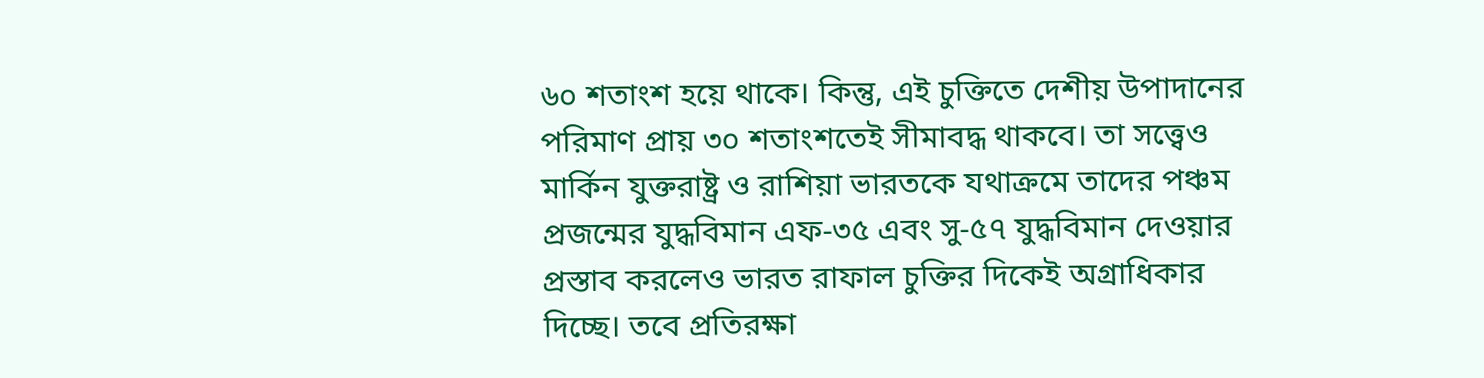৬০ শতাংশ হয়ে থাকে। কিন্তু, এই চুক্তিতে দেশীয় উপাদানের পরিমাণ প্রায় ৩০ শতাংশতেই সীমাবদ্ধ থাকবে। তা সত্ত্বেও মার্কিন যুক্তরাষ্ট্র ও রাশিয়া ভারতকে যথাক্রমে তাদের পঞ্চম প্রজন্মের যুদ্ধবিমান এফ-৩৫ এবং সু-৫৭ যুদ্ধবিমান দেওয়ার প্রস্তাব করলেও ভারত রাফাল চুক্তির দিকেই অগ্রাধিকার দিচ্ছে। তবে প্রতিরক্ষা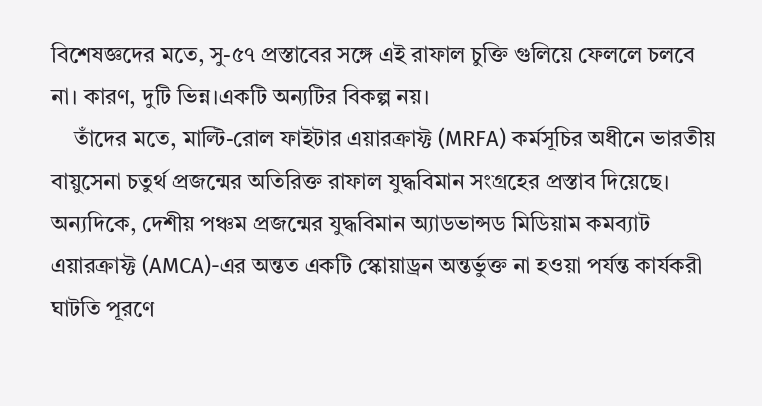বিশেষজ্ঞদের মতে, সু-৫৭ প্রস্তাবের সঙ্গে এই রাফাল চুক্তি গুলিয়ে ফেললে চলবে না। কারণ, দুটি ভিন্ন।একটি অন্যটির বিকল্প নয়।
    তাঁদের মতে, মাল্টি-রোল ফাইটার এয়ারক্রাফ্ট (MRFA) কর্মসূচির অধীনে ভারতীয় বায়ুসেনা চতুর্থ প্রজন্মের অতিরিক্ত রাফাল যুদ্ধবিমান সংগ্রহের প্রস্তাব দিয়েছে। অন্যদিকে, দেশীয় পঞ্চম প্রজন্মের যুদ্ধবিমান অ্যাডভান্সড মিডিয়াম কমব্যাট এয়ারক্রাফ্ট (AMCA)-এর অন্তত একটি স্কোয়াড্রন অন্তর্ভুক্ত না হওয়া পর্যন্ত কার্যকরী ঘাটতি পূরণে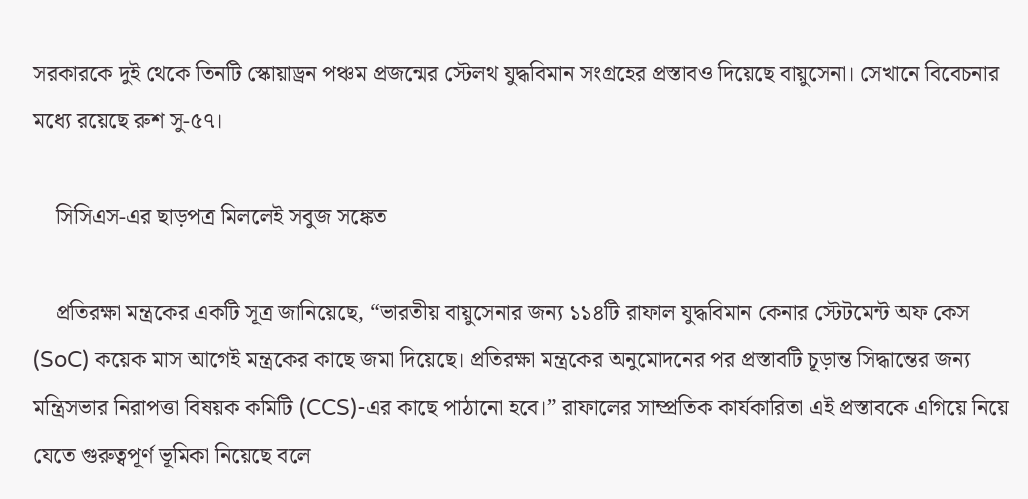সরকারকে দুই থেকে তিনটি স্কোয়াড্রন পঞ্চম প্রজন্মের স্টেলথ যুদ্ধবিমান সংগ্রহের প্রস্তাবও দিয়েছে বায়ুসেনা। সেখানে বিবেচনার মধ্যে রয়েছে রুশ সু-৫৭।

    সিসিএস-এর ছাড়পত্র মিললেই সবুজ সঙ্কেত

    প্রতিরক্ষা মন্ত্রকের একটি সূত্র জানিয়েছে, “ভারতীয় বায়ুসেনার জন্য ১১৪টি রাফাল যুদ্ধবিমান কেনার স্টেটমেন্ট অফ কেস (SoC) কয়েক মাস আগেই মন্ত্রকের কাছে জমা দিয়েছে। প্রতিরক্ষা মন্ত্রকের অনুমোদনের পর প্রস্তাবটি চূড়ান্ত সিদ্ধান্তের জন্য মন্ত্রিসভার নিরাপত্তা বিষয়ক কমিটি (CCS)-এর কাছে পাঠানো হবে।” রাফালের সাম্প্রতিক কার্যকারিতা এই প্রস্তাবকে এগিয়ে নিয়ে যেতে গুরুত্বপূর্ণ ভূমিকা নিয়েছে বলে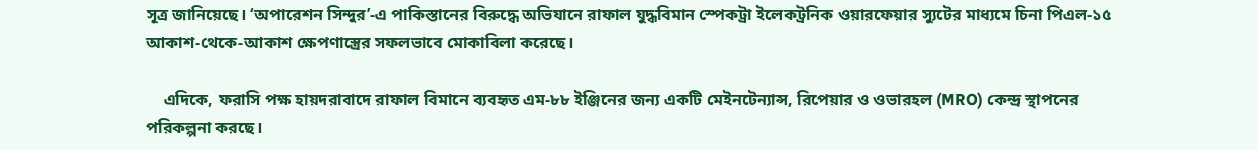সূত্র জানিয়েছে। ‘অপারেশন সিন্দুর’-এ পাকিস্তানের বিরুদ্ধে অভিযানে রাফাল যুদ্ধবিমান স্পেকট্রা ইলেকট্রনিক ওয়ারফেয়ার স্যুটের মাধ্যমে চিনা পিএল-১৫ আকাশ-থেকে-আকাশ ক্ষেপণাস্ত্রের সফলভাবে মোকাবিলা করেছে।

    এদিকে, ফরাসি পক্ষ হায়দরাবাদে রাফাল বিমানে ব্যবহৃত এম-৮৮ ইঞ্জিনের জন্য একটি মেইনটেন্যান্স, রিপেয়ার ও ওভারহল (MRO) কেন্দ্র স্থাপনের পরিকল্পনা করছে।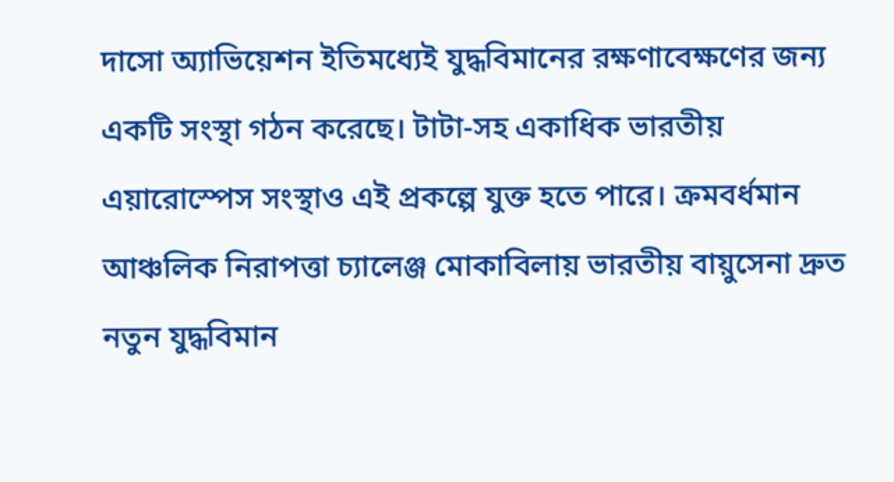দাসো অ্যাভিয়েশন ইতিমধ্যেই যুদ্ধবিমানের রক্ষণাবেক্ষণের জন্য একটি সংস্থা গঠন করেছে। টাটা-সহ একাধিক ভারতীয় এয়ারোস্পেস সংস্থাও এই প্রকল্পে যুক্ত হতে পারে। ক্রমবর্ধমান আঞ্চলিক নিরাপত্তা চ্যালেঞ্জ মোকাবিলায় ভারতীয় বায়ুসেনা দ্রুত নতুন যুদ্ধবিমান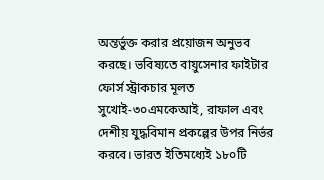অন্তর্ভুক্ত করার প্রয়োজন অনুভব করছে। ভবিষ্যতে বায়ুসেনার ফাইটার ফোর্স স্ট্রাকচার মূলত সুখোই-৩০এমকেআই, রাফাল এবং দেশীয় যুদ্ধবিমান প্রকল্পের উপর নির্ভর করবে। ভারত ইতিমধ্যেই ১৮০টি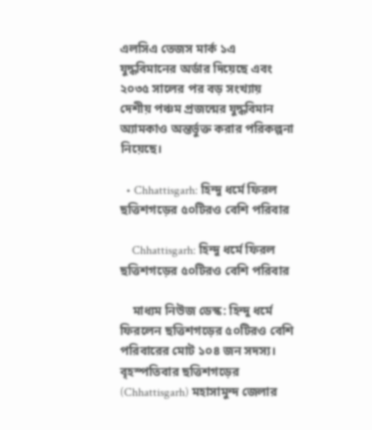এলসিএ তেজস মার্ক ১এ যুদ্ধবিমানের অর্ডার দিয়েছে এবং ২০৩৫ সালের পর বড় সংখ্যায় দেশীয় পঞ্চম প্রজন্মের যুদ্ধবিমান অ্যামকাও অন্তর্ভুক্ত করার পরিকল্পনা নিয়েছে।

  • Chhattisgarh: হিন্দু ধর্মে ফিরল ছত্তিশগড়ের ৫০টিরও বেশি পরিবার

    Chhattisgarh: হিন্দু ধর্মে ফিরল ছত্তিশগড়ের ৫০টিরও বেশি পরিবার

    মাধ্যম নিউজ ডেস্ক: হিন্দু ধর্মে ফিরলেন ছত্তিশগড়ের ৫০টিরও বেশি পরিবারের মোট ১০৪ জন সদস্য। বৃহস্পতিবার ছত্তিশগড়ের (Chhattisgarh) মহাসামুন্দ জেলার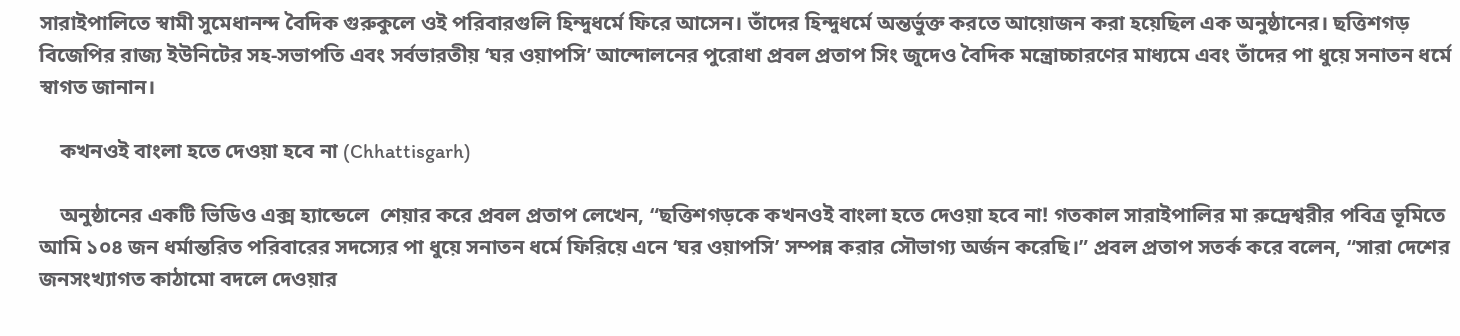সারাইপালিতে স্বামী সুমেধানন্দ বৈদিক গুরুকুলে ওই পরিবারগুলি হিন্দুধর্মে ফিরে আসেন। তাঁদের হিন্দুধর্মে অন্তর্ভুক্ত করতে আয়োজন করা হয়েছিল এক অনুষ্ঠানের। ছত্তিশগড় বিজেপির রাজ্য ইউনিটের সহ-সভাপতি এবং সর্বভারতীয় ‘ঘর ওয়াপসি’ আন্দোলনের পুরোধা প্রবল প্রতাপ সিং জুদেও বৈদিক মন্ত্রোচ্চারণের মাধ্যমে এবং তাঁদের পা ধুয়ে সনাতন ধর্মে স্বাগত জানান।

    কখনওই বাংলা হতে দেওয়া হবে না (Chhattisgarh)

    অনুষ্ঠানের একটি ভিডিও এক্স হ্যান্ডেলে  শেয়ার করে প্রবল প্রতাপ লেখেন, “ছত্তিশগড়কে কখনওই বাংলা হতে দেওয়া হবে না! গতকাল সারাইপালির মা রুদ্রেশ্বরীর পবিত্র ভূমিতে আমি ১০৪ জন ধর্মান্তরিত পরিবারের সদস্যের পা ধুয়ে সনাতন ধর্মে ফিরিয়ে এনে ‘ঘর ওয়াপসি’ সম্পন্ন করার সৌভাগ্য অর্জন করেছি।” প্রবল প্রতাপ সতর্ক করে বলেন, “সারা দেশের জনসংখ্যাগত কাঠামো বদলে দেওয়ার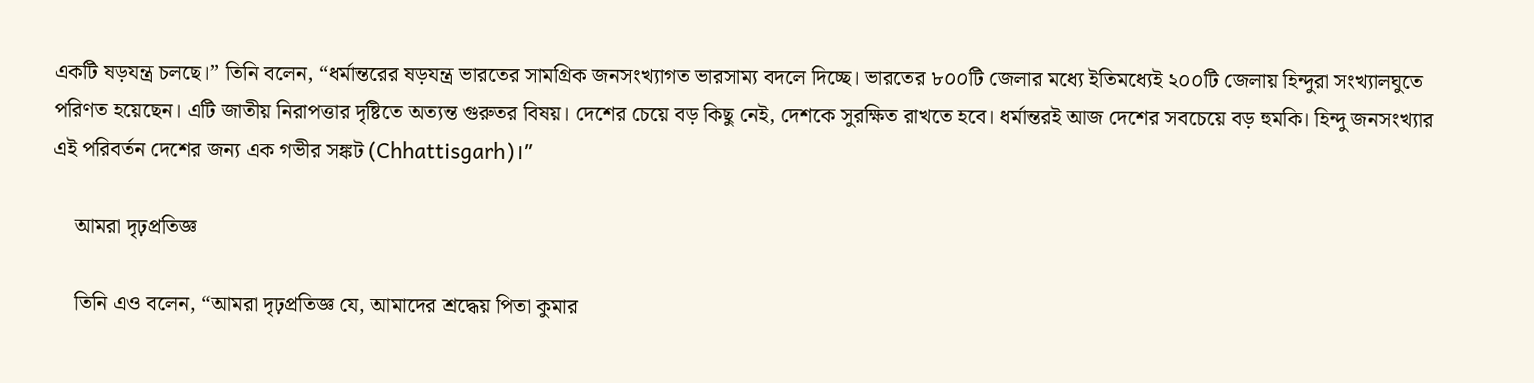একটি ষড়যন্ত্র চলছে।” তিনি বলেন, “ধর্মান্তরের ষড়যন্ত্র ভারতের সামগ্রিক জনসংখ্যাগত ভারসাম্য বদলে দিচ্ছে। ভারতের ৮০০টি জেলার মধ্যে ইতিমধ্যেই ২০০টি জেলায় হিন্দুরা সংখ্যালঘুতে পরিণত হয়েছেন। এটি জাতীয় নিরাপত্তার দৃষ্টিতে অত্যন্ত গুরুতর বিষয়। দেশের চেয়ে বড় কিছু নেই, দেশকে সুরক্ষিত রাখতে হবে। ধর্মান্তরই আজ দেশের সবচেয়ে বড় হুমকি। হিন্দু জনসংখ্যার এই পরিবর্তন দেশের জন্য এক গভীর সঙ্কট (Chhattisgarh)।”

    আমরা দৃঢ়প্রতিজ্ঞ

    তিনি এও বলেন, “আমরা দৃঢ়প্রতিজ্ঞ যে, আমাদের শ্রদ্ধেয় পিতা কুমার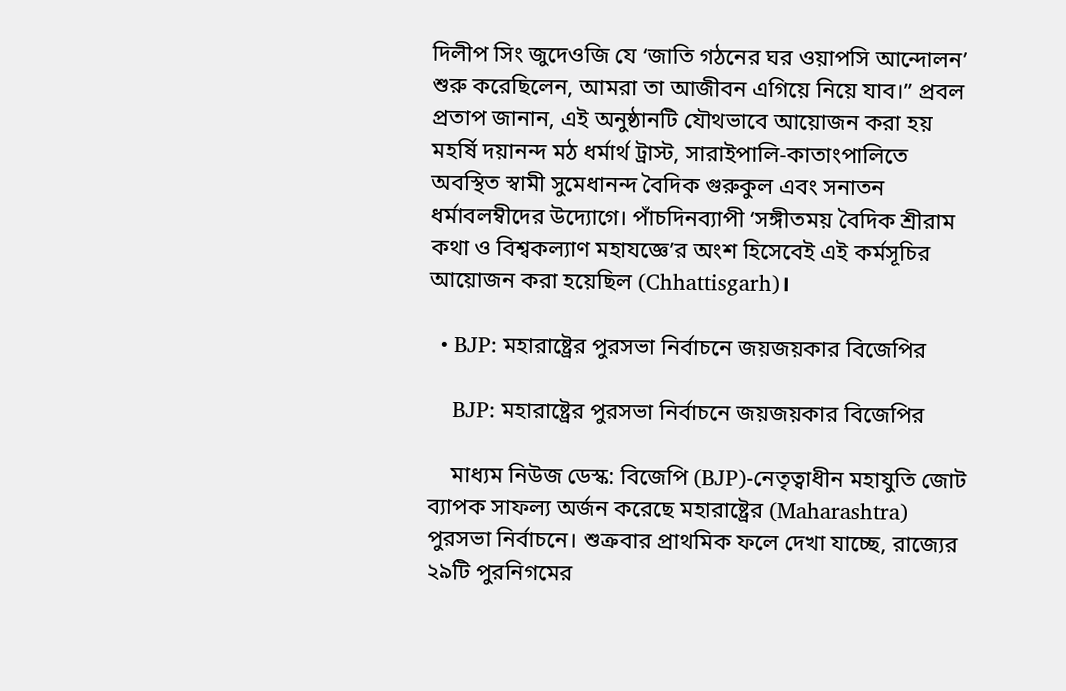দিলীপ সিং জুদেওজি যে ‘জাতি গঠনের ঘর ওয়াপসি আন্দোলন’ শুরু করেছিলেন, আমরা তা আজীবন এগিয়ে নিয়ে যাব।” প্রবল প্রতাপ জানান, এই অনুষ্ঠানটি যৌথভাবে আয়োজন করা হয় মহর্ষি দয়ানন্দ মঠ ধর্মার্থ ট্রাস্ট, সারাইপালি-কাতাংপালিতে অবস্থিত স্বামী সুমেধানন্দ বৈদিক গুরুকুল এবং সনাতন ধর্মাবলম্বীদের উদ্যোগে। পাঁচদিনব্যাপী ‘সঙ্গীতময় বৈদিক শ্রীরাম কথা ও বিশ্বকল্যাণ মহাযজ্ঞে’র অংশ হিসেবেই এই কর্মসূচির আয়োজন করা হয়েছিল (Chhattisgarh)।

  • BJP: মহারাষ্ট্রের পুরসভা নির্বাচনে জয়জয়কার বিজেপির

    BJP: মহারাষ্ট্রের পুরসভা নির্বাচনে জয়জয়কার বিজেপির

    মাধ্যম নিউজ ডেস্ক: বিজেপি (BJP)-নেতৃত্বাধীন মহাযুতি জোট ব্যাপক সাফল্য অর্জন করেছে মহারাষ্ট্রের (Maharashtra) পুরসভা নির্বাচনে। শুক্রবার প্রাথমিক ফলে দেখা যাচ্ছে, রাজ্যের ২৯টি পুরনিগমের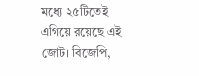মধ্যে ২৫টিতেই এগিয়ে রয়েছে এই জোট। বিজেপি,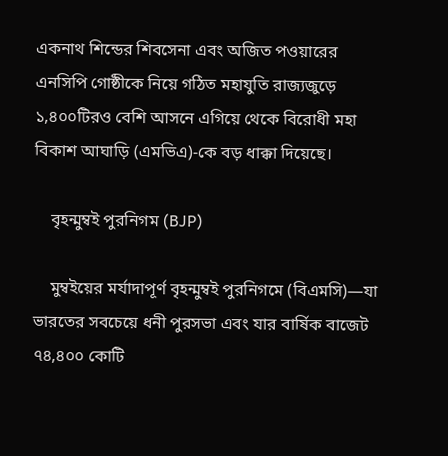একনাথ শিন্ডের শিবসেনা এবং অজিত পওয়ারের এনসিপি গোষ্ঠীকে নিয়ে গঠিত মহাযুতি রাজ্যজুড়ে ১,৪০০টিরও বেশি আসনে এগিয়ে থেকে বিরোধী মহা বিকাশ আঘাড়ি (এমভিএ)-কে বড় ধাক্কা দিয়েছে।

    বৃহন্মুম্বই পুরনিগম (BJP)

    মুম্বইয়ের মর্যাদাপূর্ণ বৃহন্মুম্বই পুরনিগমে (বিএমসি)—যা ভারতের সবচেয়ে ধনী পুরসভা এবং যার বার্ষিক বাজেট ৭৪,৪০০ কোটি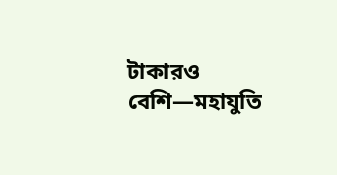টাকারও বেশি—মহাযুতি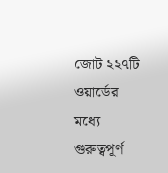জোট ২২৭টি ওয়ার্ডের মধ্যে গুরুত্বপূর্ণ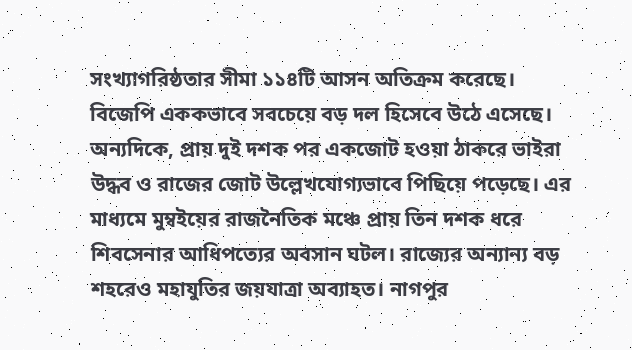সংখ্যাগরিষ্ঠতার সীমা ১১৪টি আসন অতিক্রম করেছে। বিজেপি এককভাবে সবচেয়ে বড় দল হিসেবে উঠে এসেছে। অন্যদিকে, প্রায় দুই দশক পর একজোট হওয়া ঠাকরে ভাইরা উদ্ধব ও রাজের জোট উল্লেখযোগ্যভাবে পিছিয়ে পড়েছে। এর মাধ্যমে মুম্বইয়ের রাজনৈতিক মঞ্চে প্রায় তিন দশক ধরে শিবসেনার আধিপত্যের অবসান ঘটল। রাজ্যের অন্যান্য বড় শহরেও মহাযুতির জয়যাত্রা অব্যাহত। নাগপুর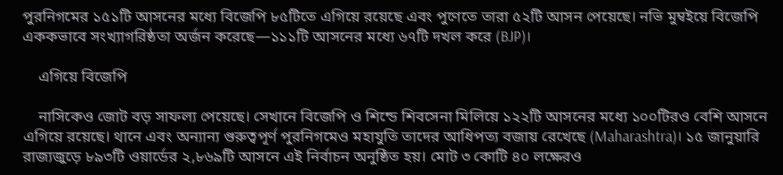পুরনিগমের ১৫১টি আসনের মধ্যে বিজেপি ৮৫টিতে এগিয়ে রয়েছে এবং পুণেতে তারা ৫২টি আসন পেয়েছে। নভি মুম্বইয়ে বিজেপি এককভাবে সংখ্যাগরিষ্ঠতা অর্জন করেছে—১১১টি আসনের মধ্যে ৬৭টি দখল করে (BJP)।

    এগিয়ে বিজেপি

    নাসিকেও জোট বড় সাফল্য পেয়েছে। সেখানে বিজেপি ও শিন্ডে শিবসেনা মিলিয়ে ১২২টি আসনের মধ্যে ১০০টিরও বেশি আসনে এগিয়ে রয়েছে। থানে এবং অন্যান্য গুরুত্বপূর্ণ পুরনিগমেও মহাযুতি তাদের আধিপত্য বজায় রেখেছে (Maharashtra)। ১৫ জানুয়ারি রাজ্যজুড়ে ৮৯৩টি ওয়ার্ডের ২,৮৬৯টি আসনে এই নির্বাচন অনুষ্ঠিত হয়। মোট ৩ কোটি ৪০ লক্ষেরও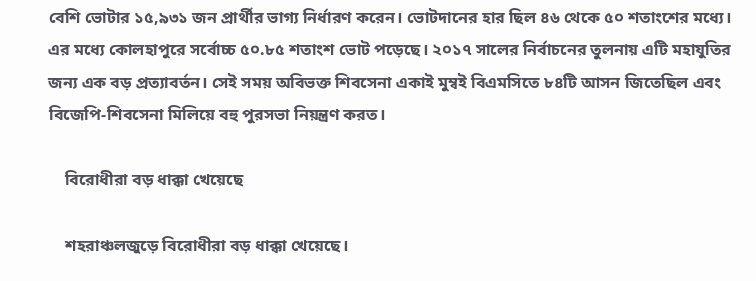বেশি ভোটার ১৫,৯৩১ জন প্রার্থীর ভাগ্য নির্ধারণ করেন। ভোটদানের হার ছিল ৪৬ থেকে ৫০ শতাংশের মধ্যে। এর মধ্যে কোলহাপুরে সর্বোচ্চ ৫০.৮৫ শতাংশ ভোট পড়েছে। ২০১৭ সালের নির্বাচনের তুলনায় এটি মহাযুতির জন্য এক বড় প্রত্যাবর্তন। সেই সময় অবিভক্ত শিবসেনা একাই মুম্বই বিএমসিতে ৮৪টি আসন জিতেছিল এবং বিজেপি-শিবসেনা মিলিয়ে বহু পুরসভা নিয়ন্ত্রণ করত।

    বিরোধীরা বড় ধাক্কা খেয়েছে

    শহরাঞ্চলজুড়ে বিরোধীরা বড় ধাক্কা খেয়েছে।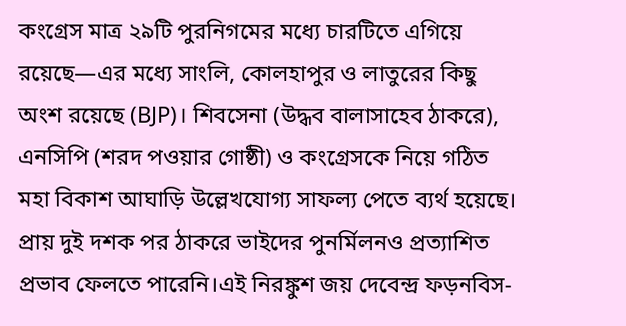কংগ্রেস মাত্র ২৯টি পুরনিগমের মধ্যে চারটিতে এগিয়ে রয়েছে—এর মধ্যে সাংলি, কোলহাপুর ও লাতুরের কিছু অংশ রয়েছে (BJP)। শিবসেনা (উদ্ধব বালাসাহেব ঠাকরে), এনসিপি (শরদ পওয়ার গোষ্ঠী) ও কংগ্রেসকে নিয়ে গঠিত মহা বিকাশ আঘাড়ি উল্লেখযোগ্য সাফল্য পেতে ব্যর্থ হয়েছে। প্রায় দুই দশক পর ঠাকরে ভাইদের পুনর্মিলনও প্রত্যাশিত প্রভাব ফেলতে পারেনি।এই নিরঙ্কুশ জয় দেবেন্দ্র ফড়নবিস-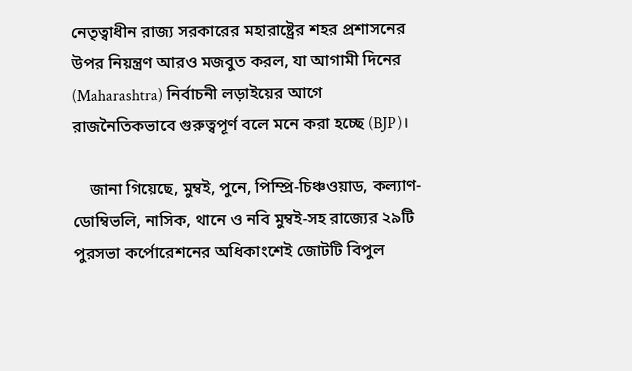নেতৃত্বাধীন রাজ্য সরকারের মহারাষ্ট্রের শহর প্রশাসনের উপর নিয়ন্ত্রণ আরও মজবুত করল, যা আগামী দিনের (Maharashtra) নির্বাচনী লড়াইয়ের আগে রাজনৈতিকভাবে গুরুত্বপূর্ণ বলে মনে করা হচ্ছে (BJP)।

    জানা গিয়েছে, মুম্বই, পুনে, পিম্প্রি-চিঞ্চওয়াড, কল্যাণ-ডোম্বিভলি, নাসিক, থানে ও নবি মুম্বই-সহ রাজ্যের ২৯টি পুরসভা কর্পোরেশনের অধিকাংশেই জোটটি বিপুল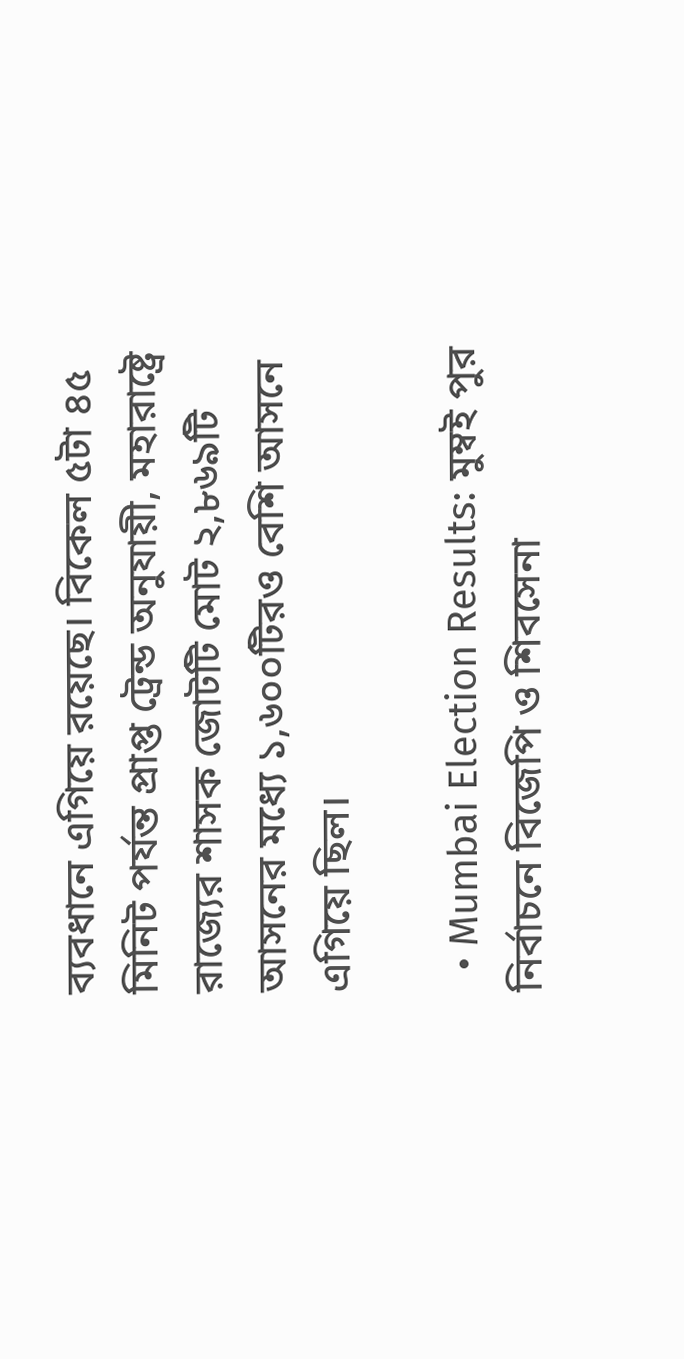ব্যবধানে এগিয়ে রয়েছে। বিকেল ৫টা ৪৫ মিনিট পর্যন্ত প্রাপ্ত ট্রেন্ড অনুযায়ী, মহারাষ্ট্রে রাজ্যের শাসক জোটটি মোট ২,৮৬৯টি আসনের মধ্যে ১,৬০০টিরও বেশি আসনে এগিয়ে ছিল।

  • Mumbai Election Results: মুম্বই পুর নির্বাচনে বিজেপি ও শিবসেনা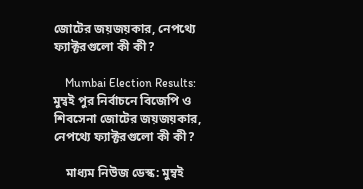জোটের জয়জয়কার, নেপথ্যে ফ্যাক্টরগুলো কী কী?

    Mumbai Election Results: মুম্বই পুর নির্বাচনে বিজেপি ও শিবসেনা জোটের জয়জয়কার, নেপথ্যে ফ্যাক্টরগুলো কী কী?

    মাধ্যম নিউজ ডেস্ক: মুম্বই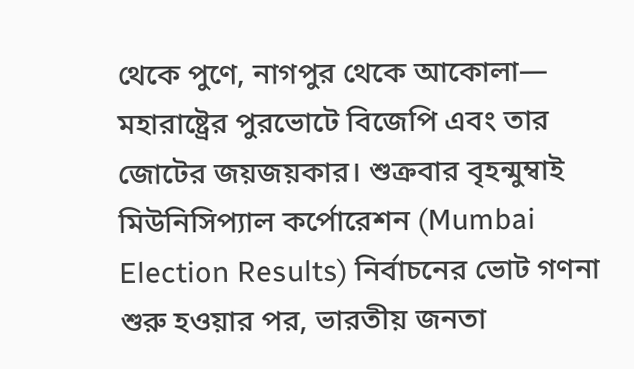থেকে পুণে, নাগপুর থেকে আকোলা— মহারাষ্ট্রের পুরভোটে বিজেপি এবং তার জোটের জয়জয়কার। শুক্রবার বৃহন্মুম্বাই মিউনিসিপ্যাল কর্পোরেশন (Mumbai Election Results) নির্বাচনের ভোট গণনা শুরু হওয়ার পর, ভারতীয় জনতা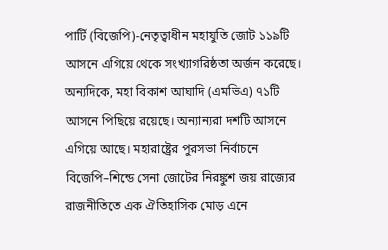পার্টি (বিজেপি)-নেতৃত্বাধীন মহাযুতি জোট ১১৯টি আসনে এগিয়ে থেকে সংখ্যাগরিষ্ঠতা অর্জন করেছে। অন্যদিকে, মহা বিকাশ আঘাদি (এমভিএ) ৭১টি আসনে পিছিয়ে রয়েছে। অন্যান্যরা দশটি আসনে এগিয়ে আছে। মহারাষ্ট্রের পুরসভা নির্বাচনে বিজেপি–শিন্ডে সেনা জোটের নিরঙ্কুশ জয় রাজ্যের রাজনীতিতে এক ঐতিহাসিক মোড় এনে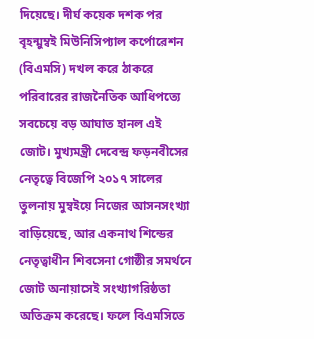দিয়েছে। দীর্ঘ কয়েক দশক পর বৃহন্মুম্বই মিউনিসিপ্যাল কর্পোরেশন (বিএমসি) দখল করে ঠাকরে পরিবারের রাজনৈতিক আধিপত্যে সবচেয়ে বড় আঘাত হানল এই জোট। মুখ্যমন্ত্রী দেবেন্দ্র ফড়নবীসের নেতৃত্বে বিজেপি ২০১৭ সালের তুলনায় মুম্বইয়ে নিজের আসনসংখ্যা বাড়িয়েছে, আর একনাথ শিন্ডের নেতৃত্বাধীন শিবসেনা গোষ্ঠীর সমর্থনে জোট অনায়াসেই সংখ্যাগরিষ্ঠতা অতিক্রম করেছে। ফলে বিএমসিতে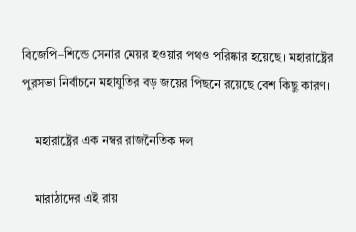বিজেপি–শিন্ডে সেনার মেয়র হওয়ার পথও পরিষ্কার হয়েছে। মহারাষ্ট্রের পুরসভা নির্বাচনে মহাযুতির বড় জয়ের পিছনে রয়েছে বেশ কিছু কারণ।

    মহারাষ্ট্রের এক নম্বর রাজনৈতিক দল

    মারাঠাদের এই রায়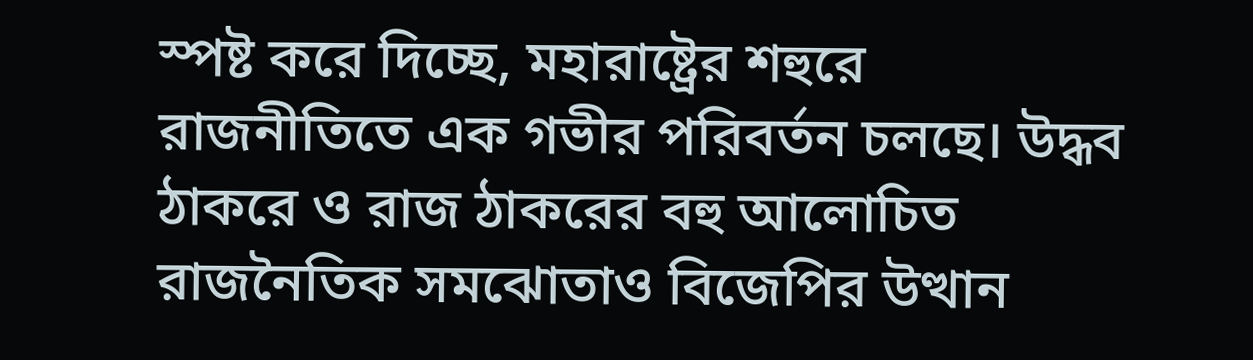স্পষ্ট করে দিচ্ছে, মহারাষ্ট্রের শহুরে রাজনীতিতে এক গভীর পরিবর্তন চলছে। উদ্ধব ঠাকরে ও রাজ ঠাকরের বহু আলোচিত রাজনৈতিক সমঝোতাও বিজেপির উত্থান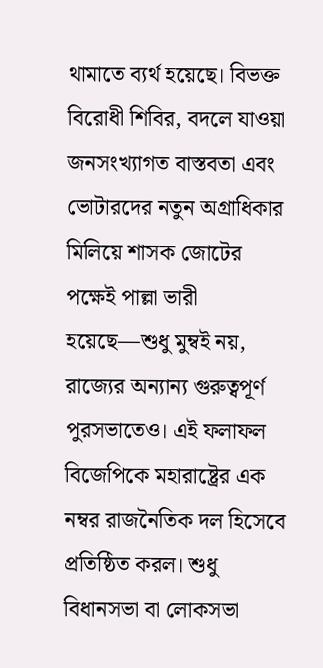থামাতে ব্যর্থ হয়েছে। বিভক্ত বিরোধী শিবির, বদলে যাওয়া জনসংখ্যাগত বাস্তবতা এবং ভোটারদের নতুন অগ্রাধিকার মিলিয়ে শাসক জোটের পক্ষেই পাল্লা ভারী হয়েছে—শুধু মুম্বই নয়, রাজ্যের অন্যান্য গুরুত্বপূর্ণ পুরসভাতেও। এই ফলাফল বিজেপিকে মহারাষ্ট্রের এক নম্বর রাজনৈতিক দল হিসেবে প্রতিষ্ঠিত করল। শুধু বিধানসভা বা লোকসভা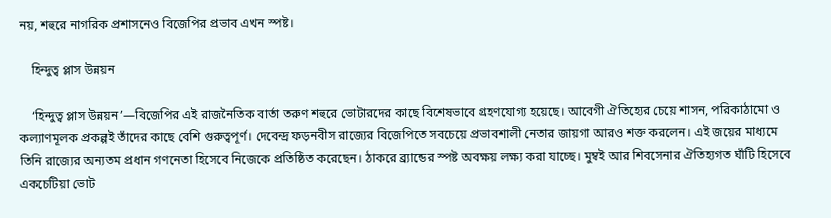নয়, শহুরে নাগরিক প্রশাসনেও বিজেপির প্রভাব এখন স্পষ্ট।

    হিন্দুত্ব প্লাস উন্নয়ন

    ‘হিন্দুত্ব প্লাস উন্নয়ন’—বিজেপির এই রাজনৈতিক বার্তা তরুণ শহুরে ভোটারদের কাছে বিশেষভাবে গ্রহণযোগ্য হয়েছে। আবেগী ঐতিহ্যের চেয়ে শাসন, পরিকাঠামো ও কল্যাণমূলক প্রকল্পই তাঁদের কাছে বেশি গুরুত্বপূর্ণ। দেবেন্দ্র ফড়নবীস রাজ্যের বিজেপিতে সবচেয়ে প্রভাবশালী নেতার জায়গা আরও শক্ত করলেন। এই জয়ের মাধ্যমে তিনি রাজ্যের অন্যতম প্রধান গণনেতা হিসেবে নিজেকে প্রতিষ্ঠিত করেছেন। ঠাকরে ব্র্যান্ডের স্পষ্ট অবক্ষয় লক্ষ্য করা যাচ্ছে। মুম্বই আর শিবসেনার ঐতিহ্যগত ঘাঁটি হিসেবে একচেটিয়া ভোট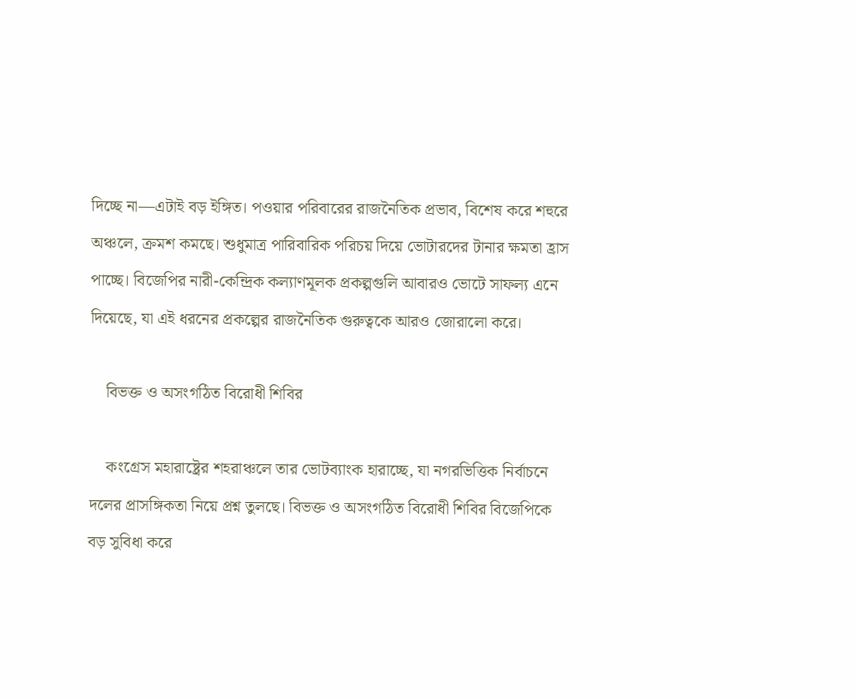দিচ্ছে না—এটাই বড় ইঙ্গিত। পওয়ার পরিবারের রাজনৈতিক প্রভাব, বিশেষ করে শহুরে অঞ্চলে, ক্রমশ কমছে। শুধুমাত্র পারিবারিক পরিচয় দিয়ে ভোটারদের টানার ক্ষমতা হ্রাস পাচ্ছে। বিজেপির নারী-কেন্দ্রিক কল্যাণমূলক প্রকল্পগুলি আবারও ভোটে সাফল্য এনে দিয়েছে, যা এই ধরনের প্রকল্পের রাজনৈতিক গুরুত্বকে আরও জোরালো করে।

    বিভক্ত ও অসংগঠিত বিরোধী শিবির

    কংগ্রেস মহারাষ্ট্রের শহরাঞ্চলে তার ভোটব্যাংক হারাচ্ছে, যা নগরভিত্তিক নির্বাচনে দলের প্রাসঙ্গিকতা নিয়ে প্রশ্ন তুলছে। বিভক্ত ও অসংগঠিত বিরোধী শিবির বিজেপিকে বড় সুবিধা করে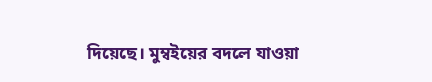দিয়েছে। মুম্বইয়ের বদলে যাওয়া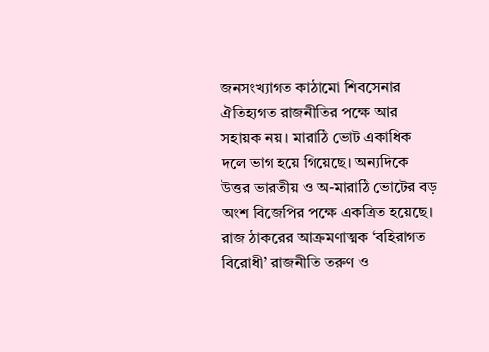জনসংখ্যাগত কাঠামো শিবসেনার ঐতিহ্যগত রাজনীতির পক্ষে আর সহায়ক নয়। মারাঠি ভোট একাধিক দলে ভাগ হয়ে গিয়েছে। অন্যদিকে উত্তর ভারতীয় ও অ-মারাঠি ভোটের বড় অংশ বিজেপির পক্ষে একত্রিত হয়েছে। রাজ ঠাকরের আক্রমণাত্মক ‘বহিরাগত বিরোধী’ রাজনীতি তরুণ ও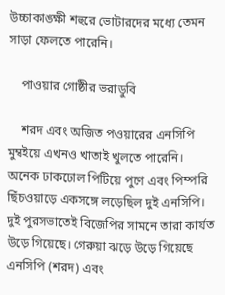উচ্চাকাঙ্ক্ষী শহুরে ভোটারদের মধ্যে তেমন সাড়া ফেলতে পারেনি।

    পাওয়ার গোষ্ঠীর ভরাডুবি

    শরদ এবং অজিত পওয়ারের এনসিপি মুম্বইয়ে এখনও খাতাই খুলতে পারেনি। অনেক ঢাকঢোল পিটিয়ে পুণে এবং পিম্পরি ছিঁচওয়াড়ে একসঙ্গে লড়েছিল দুই এনসিপি। দুই পুরসভাতেই বিজেপির সামনে তারা কার্যত উড়ে গিয়েছে। গেরুয়া ঝড়ে উড়ে গিয়েছে এনসিপি (শরদ) এবং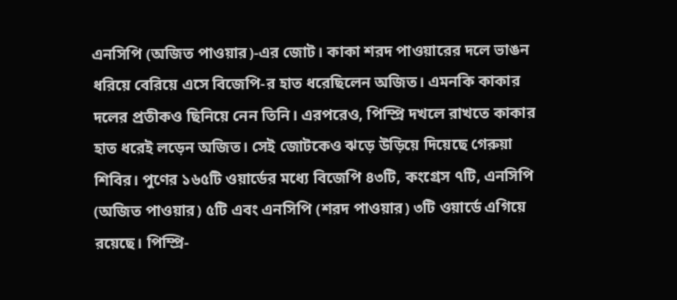এনসিপি (অজিত পাওয়ার)-এর জোট। কাকা শরদ পাওয়ারের দলে ভাঙন ধরিয়ে বেরিয়ে এসে বিজেপি-র হাত ধরেছিলেন অজিত। এমনকি কাকার দলের প্রতীকও ছিনিয়ে নেন তিনি। এরপরেও, পিম্প্রি দখলে রাখতে কাকার হাত ধরেই লড়েন অজিত। সেই জোটকেও ঝড়ে উড়িয়ে দিয়েছে গেরুয়া শিবির। পুণের ১৬৫টি ওয়ার্ডের মধ্যে বিজেপি ৪৩টি, কংগ্রেস ৭টি, এনসিপি (অজিত পাওয়ার) ৫টি এবং এনসিপি (শরদ পাওয়ার) ৩টি ওয়ার্ডে এগিয়ে রয়েছে। পিম্প্রি-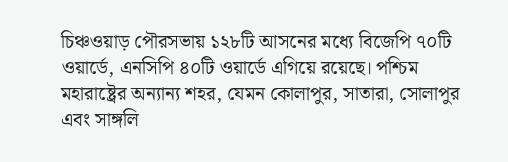চিঞ্চওয়াড় পৌরসভায় ১২৮টি আসনের মধ্যে বিজেপি ৭০টি ওয়ার্ডে, এনসিপি ৪০টি ওয়ার্ডে এগিয়ে রয়েছে। পশ্চিম মহারাষ্ট্রের অন্যান্য শহর, যেমন কোলাপুর, সাতারা, সোলাপুর এবং সাঙ্গলি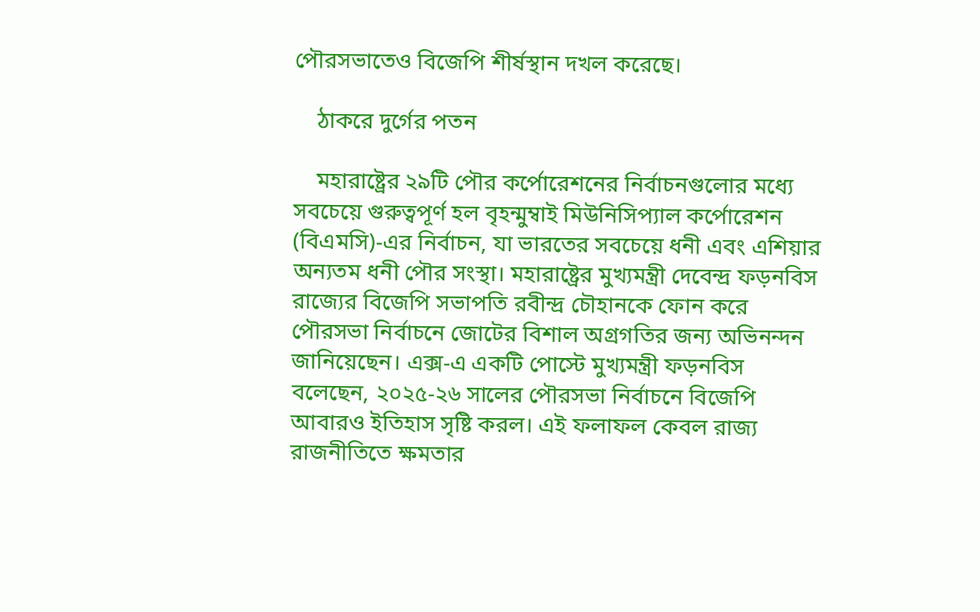পৌরসভাতেও বিজেপি শীর্ষস্থান দখল করেছে।

    ঠাকরে দুর্গের পতন

    মহারাষ্ট্রের ২৯টি পৌর কর্পোরেশনের নির্বাচনগুলোর মধ্যে সবচেয়ে গুরুত্বপূর্ণ হল বৃহন্মুম্বাই মিউনিসিপ্যাল কর্পোরেশন (বিএমসি)-এর নির্বাচন, যা ভারতের সবচেয়ে ধনী এবং এশিয়ার অন্যতম ধনী পৌর সংস্থা। মহারাষ্ট্রের মুখ্যমন্ত্রী দেবেন্দ্র ফড়নবিস রাজ্যের বিজেপি সভাপতি রবীন্দ্র চৌহানকে ফোন করে পৌরসভা নির্বাচনে জোটের বিশাল অগ্রগতির জন্য অভিনন্দন জানিয়েছেন। এক্স-এ একটি পোস্টে মুখ্যমন্ত্রী ফড়নবিস বলেছেন, ২০২৫-২৬ সালের পৌরসভা নির্বাচনে বিজেপি আবারও ইতিহাস সৃষ্টি করল। এই ফলাফল কেবল রাজ্য রাজনীতিতে ক্ষমতার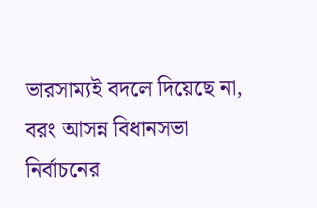ভারসাম্যই বদলে দিয়েছে না, বরং আসন্ন বিধানসভা নির্বাচনের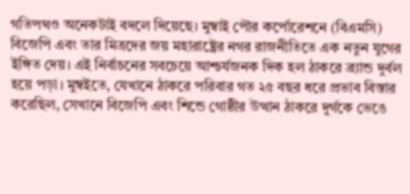গতিপথও অনেকটাই বদলে দিয়েছে। মুম্বাই পৌর কর্পোরেশনে (বিএমসি) বিজেপি এবং তার মিত্রদের জয় মহারাষ্ট্রের নগর রাজনীতিতে এক নতুন যুগের ইঙ্গিত দেয়। এই নির্বাচনের সবচেয়ে আশ্চর্যজনক দিক হল ঠাকরে ব্র্যান্ড দুর্বল হয়ে পড়া। মুম্বইতে, যেখানে ঠাকরে পরিবার গত ২৫ বছর ধরে প্রভাব বিস্তার করেছিল, সেখানে বিজেপি এবং শিন্ডে গোষ্ঠীর উত্থান ঠাকরে দুর্গকে ভেঙে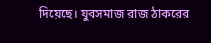দিয়েছে। যুবসমাজ রাজ ঠাকরের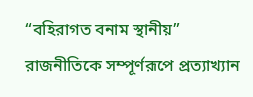“বহিরাগত বনাম স্থানীয়” রাজনীতিকে সম্পূর্ণরূপে প্রত্যাখ্যান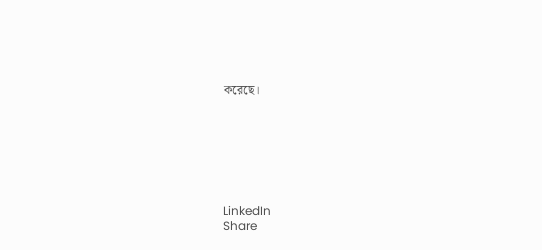করেছে।







LinkedIn
Share